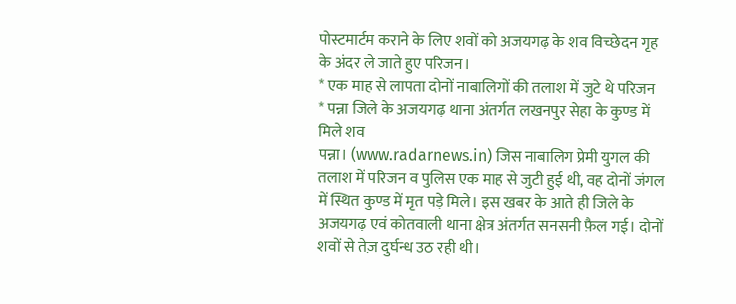पोस्टमार्टम कराने के लिए शवों को अजयगढ़ के शव विच्छेदन गृह के अंदर ले जाते हुए परिजन।
* एक माह से लापता दोनों नाबालिगों की तलाश में जुटे थे परिजन
* पन्ना जिले के अजयगढ़ थाना अंतर्गत लखनपुर सेहा के कुण्ड में मिले शव
पन्ना। (www.radarnews.in) जिस नाबालिग प्रेमी युगल की तलाश में परिजन व पुलिस एक माह से जुटी हुई थी, वह दोनों जंगल में स्थित कुण्ड में मृत पड़े मिले। इस खबर के आते ही जिले के अजयगढ़ एवं कोतवाली थाना क्षेत्र अंतर्गत सनसनी फ़ैल गई। दोनों शवों से तेज़ दुर्घन्ध उठ रही थी।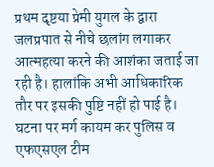प्रथम दृष्टया प्रेमी युगल के द्वारा जलप्रपात से नीचे छलांग लगाकर आत्महत्या करने की आशंका जताई जा रही है। हालांकि अभी आधिकारिक तौर पर इसकी पुष्टि नहीं हो पाई है। घटना पर मर्ग कायम कर पुलिस व एफएसएल टीम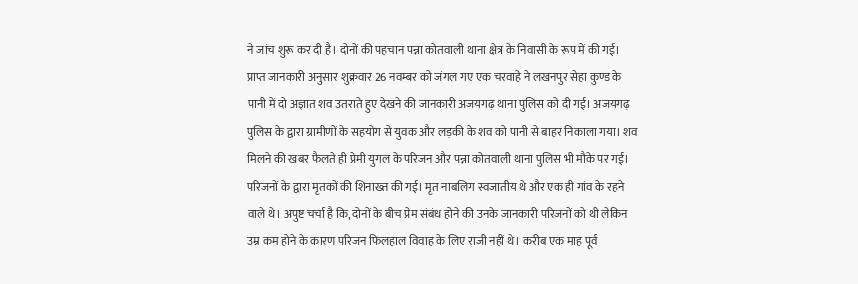ने जांच शुरू कर दी है। दोनों की पहचान पन्ना कोतवाली थाना क्षेत्र के निवासी के रूप में की गई।
प्राप्त जानकारी अनुसार शुक्रवार 26 नवम्बर को जंगल गए एक चरवाहे ने लखनपुर सेहा कुण्ड के पानी में दो अज्ञात शव उतराते हुए देखने की जानकारी अजयगढ़ थाना पुलिस को दी गई। अजयगढ़ पुलिस के द्वारा ग्रामीणों के सहयोग से युवक और लड़की के शव को पानी से बाहर निकाला गया। शव मिलने की खबर फैलते ही प्रेमी युगल के परिजन और पन्ना कोतवाली थाना पुलिस भी मौके पर गई। परिजनों के द्वारा मृतकों की शिनाख्त की गई। मृत नाबलिग स्वजातीय थे और एक ही गांव के रहने वाले थे। अपुष्ट चर्चा है कि, दोनों के बीच प्रेम संबंध होने की उनके जानकारी परिजनों को थी लेकिन उम्र कम होने के कारण परिजन फिलहाल विवाह के लिए राजी नहीं थे। करीब एक माह पूर्व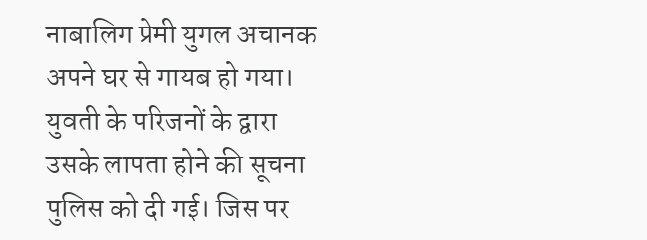नाबालिग प्रेमी युगल अचानक अपने घर से गायब हो गया। युवती के परिजनों के द्वारा उसके लापता होने की सूचना पुलिस को दी गई। जिस पर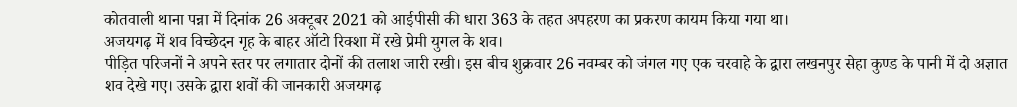कोतवाली थाना पन्ना में दिनांक 26 अक्टूबर 2021 को आईपीसी की धारा 363 के तहत अपहरण का प्रकरण कायम किया गया था।
अजयगढ़ में शव विच्छेदन गृह के बाहर ऑटो रिक्शा में रखे प्रेमी युगल के शव।
पीड़ित परिजनों ने अपने स्तर पर लगातार दोनों की तलाश जारी रखी। इस बीच शुक्रवार 26 नवम्बर को जंगल गए एक चरवाहे के द्वारा लखनपुर सेहा कुण्ड के पानी में दो अज्ञात शव देखे गए। उसके द्वारा शवों की जानकारी अजयगढ़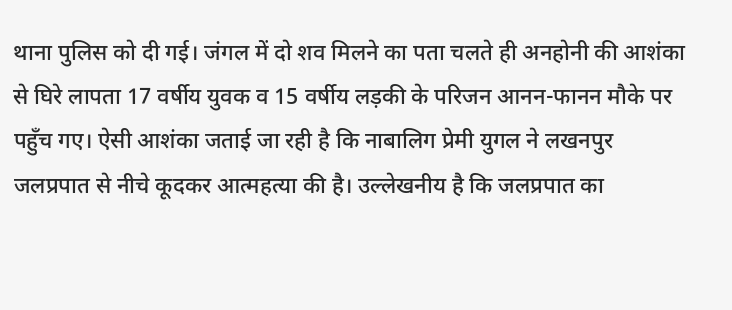थाना पुलिस को दी गई। जंगल में दो शव मिलने का पता चलते ही अनहोनी की आशंका से घिरे लापता 17 वर्षीय युवक व 15 वर्षीय लड़की के परिजन आनन-फानन मौके पर पहुँच गए। ऐसी आशंका जताई जा रही है कि नाबालिग प्रेमी युगल ने लखनपुर जलप्रपात से नीचे कूदकर आत्महत्या की है। उल्लेखनीय है कि जलप्रपात का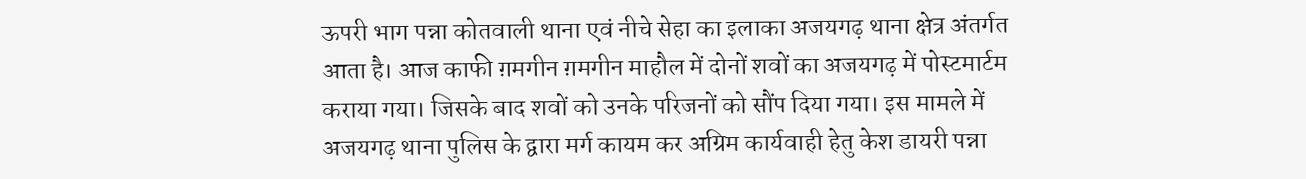ऊपरी भाग पन्ना कोतवाली थाना एवं नीचे सेहा का इलाका अजयगढ़ थाना क्षेत्र अंतर्गत आता है। आज काफी ग़मगीन ग़मगीन माहौल में दोनों शवों का अजयगढ़ में पोस्टमार्टम कराया गया। जिसके बाद शवों को उनके परिजनों को सौंप दिया गया। इस मामले में अजयगढ़ थाना पुलिस के द्वारा मर्ग कायम कर अग्रिम कार्यवाही हेतु केश डायरी पन्ना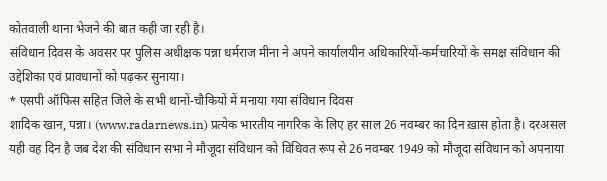कोतवाली थाना भेजने की बात कही जा रही है।
संविधान दिवस के अवसर पर पुलिस अधीक्षक पन्ना धर्मराज मीना ने अपने कार्यालयीन अधिकारियों-कर्मचारियों के समक्ष संविधान की उद्देशिका एवं प्रावधानों को पढ़कर सुनाया।
* एसपी ऑफिस सहित जिले के सभी थानों-चौकियों में मनाया गया संविधान दिवस
शादिक खान, पन्ना। (www.radarnews.in) प्रत्येक भारतीय नागरिक के लिए हर साल 26 नवम्बर का दिन ख़ास होता है। दरअसल यही वह दिन है जब देश की संविधान सभा ने मौजूदा संविधान को विधिवत रूप से 26 नवम्बर 1949 को मौजूदा संविधान को अपनाया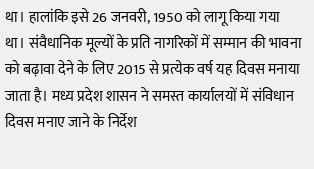था। हालांकि इसे 26 जनवरी, 1950 को लागू किया गया था। संवैधानिक मूल्यों के प्रति नागरिकों में सम्मान की भावना को बढ़ावा देने के लिए 2015 से प्रत्येक वर्ष यह दिवस मनाया जाता है। मध्य प्रदेश शासन ने समस्त कार्यालयों में संविधान दिवस मनाए जाने के निर्देश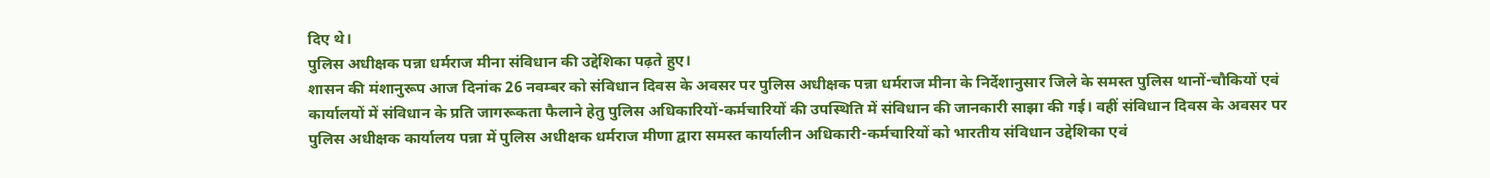दिए थे।
पुलिस अधीक्षक पन्ना धर्मराज मीना संविधान की उद्देशिका पढ़ते हुए।
शासन की मंशानुरूप आज दिनांक 26 नवम्बर को संविधान दिवस के अवसर पर पुलिस अधीक्षक पन्ना धर्मराज मीना के निर्देशानुसार जिले के समस्त पुलिस थानों-चौकियों एवं कार्यालयों में संविधान के प्रति जागरूकता फैलाने हेतु पुलिस अधिकारियों-कर्मचारियों की उपस्थिति में संविधान की जानकारी साझा की गई। वहीं संविधान दिवस के अवसर पर पुलिस अधीक्षक कार्यालय पन्ना में पुलिस अधीक्षक धर्मराज मीणा द्वारा समस्त कार्यालीन अधिकारी-कर्मचारियों को भारतीय संविधान उद्देशिका एवं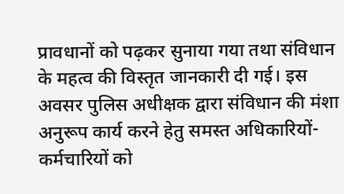प्रावधानों को पढ़कर सुनाया गया तथा संविधान के महत्व की विस्तृत जानकारी दी गई। इस अवसर पुलिस अधीक्षक द्वारा संविधान की मंशा अनुरूप कार्य करने हेतु समस्त अधिकारियों-कर्मचारियों को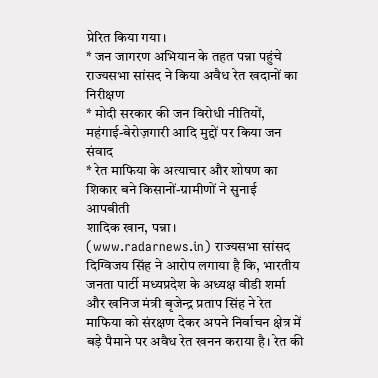प्रेरित किया गया।
* जन जागरण अभियान के तहत पन्ना पहुंचे राज्यसभा सांसद ने किया अवैध रेत खदानों का निरीक्षण
* मोदी सरकार की जन विरोधी नीतियों, महंगाई-बेरोज़गारी आदि मुद्दों पर किया जन संवाद
* रेत माफिया के अत्याचार और शोषण का शिकार बने किसानों-ग्रामीणों ने सुनाई आपबीती
शादिक खान, पन्ना। (www.radarnews.in) राज्यसभा सांसद दिग्विजय सिंह ने आरोप लगाया है कि, भारतीय जनता पार्टी मध्यप्रदेश के अध्यक्ष वीडी शर्मा और खनिज मंत्री बृजेन्द्र प्रताप सिंह ने रेत माफिया को संरक्षण देकर अपने निर्वाचन क्षेत्र में बड़े पैमाने पर अवैध रेत खनन कराया है। रेत की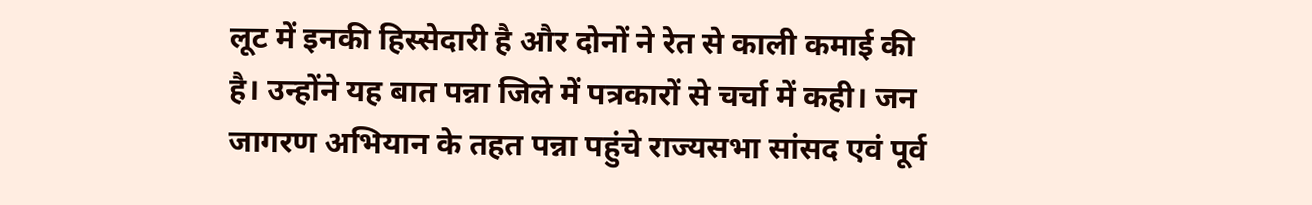लूट में इनकी हिस्सेदारी है और दोनों ने रेत से काली कमाई की है। उन्होंने यह बात पन्ना जिले में पत्रकारों से चर्चा में कही। जन जागरण अभियान के तहत पन्ना पहुंचे राज्यसभा सांसद एवं पूर्व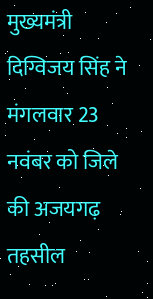मुख्यमंत्री दिग्विजय सिंह ने मंगलवार 23 नवंबर को जिले की अजयगढ़ तहसील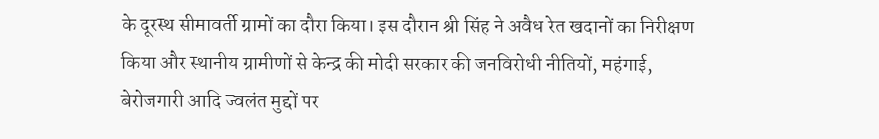के दूरस्थ सीमावर्ती ग्रामों का दौरा किया। इस दौरान श्री सिंह ने अवैध रेत खदानों का निरीक्षण किया और स्थानीय ग्रामीणों से केन्द्र की मोदी सरकार की जनविरोधी नीतियों, महंगाई, बेरोजगारी आदि ज्वलंत मुद्दों पर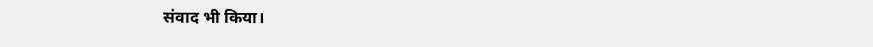संवाद भी किया।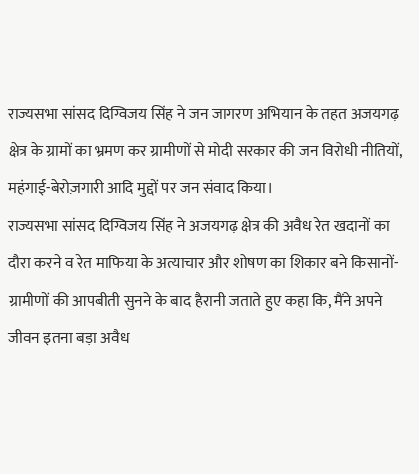राज्यसभा सांसद दिग्विजय सिंह ने जन जागरण अभियान के तहत अजयगढ़ क्षेत्र के ग्रामों का भ्रमण कर ग्रामीणों से मोदी सरकार की जन विरोधी नीतियों, महंगाई-बेरोज़गारी आदि मुद्दों पर जन संवाद किया।
राज्यसभा सांसद दिग्विजय सिंह ने अजयगढ़ क्षेत्र की अवैध रेत खदानों का दौरा करने व रेत माफिया के अत्याचार और शोषण का शिकार बने किसानों-ग्रामीणों की आपबीती सुनने के बाद हैरानी जताते हुए कहा कि, मैंने अपने जीवन इतना बड़ा अवैध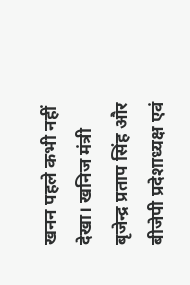खनन पहले कभी नहीं देखा। खनिज मंत्री बृजेन्द्र प्रताप सिंह और बीजेपी प्रदेशाध्यक्ष एवं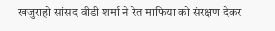खजुराहो सांसद वीडी शर्मा ने रेत माफिया को संरक्षण देकर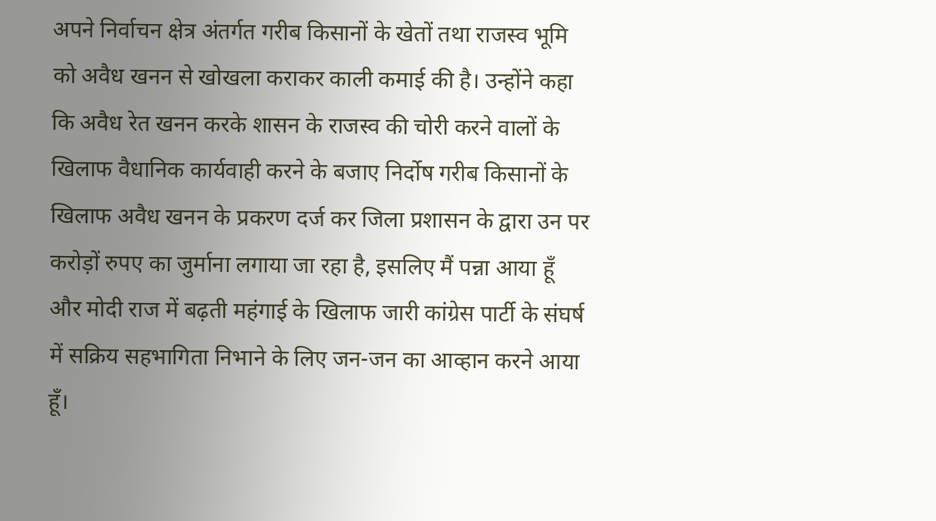अपने निर्वाचन क्षेत्र अंतर्गत गरीब किसानों के खेतों तथा राजस्व भूमि को अवैध खनन से खोखला कराकर काली कमाई की है। उन्होंने कहा कि अवैध रेत खनन करके शासन के राजस्व की चोरी करने वालों के खिलाफ वैधानिक कार्यवाही करने के बजाए निर्दोष गरीब किसानों के खिलाफ अवैध खनन के प्रकरण दर्ज कर जिला प्रशासन के द्वारा उन पर करोड़ों रुपए का जुर्माना लगाया जा रहा है, इसलिए मैं पन्ना आया हूँ और मोदी राज में बढ़ती महंगाई के खिलाफ जारी कांग्रेस पार्टी के संघर्ष में सक्रिय सहभागिता निभाने के लिए जन-जन का आव्हान करने आया हूँ।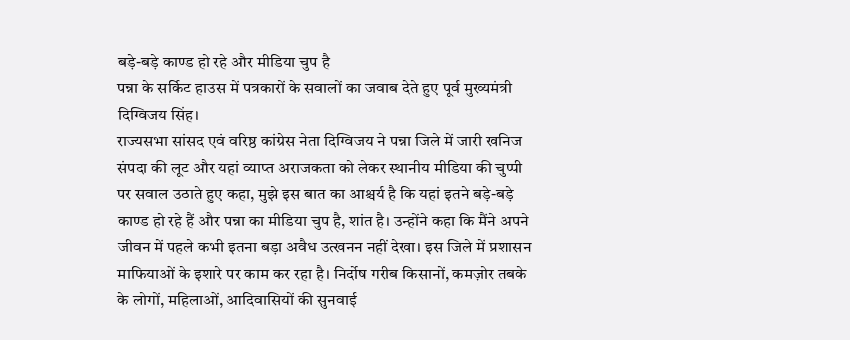बड़े-बड़े काण्ड हो रहे और मीडिया चुप है
पन्ना के सर्किट हाउस में पत्रकारों के सवालों का जवाब देते हुए पूर्व मुख्यमंत्री दिग्विजय सिंह।
राज्यसभा सांसद एवं वरिष्ठ कांग्रेस नेता दिग्विजय ने पन्ना जिले में जारी खनिज संपदा की लूट और यहां व्याप्त अराजकता को लेकर स्थानीय मीडिया की चुप्पी पर सवाल उठाते हुए कहा, मुझे इस बात का आश्चर्य है कि यहां इतने बड़े-बड़े काण्ड हो रहे हैं और पन्ना का मीडिया चुप है, शांत है। उन्होंने कहा कि मैंने अपने जीवन में पहले कभी इतना बड़ा अवैध उत्खनन नहीं देखा। इस जिले में प्रशासन माफियाओं के इशारे पर काम कर रहा है। निर्दोष गरीब किसानों, कमज़ोर तबके के लोगों, महिलाओं, आदिवासियों की सुनवाई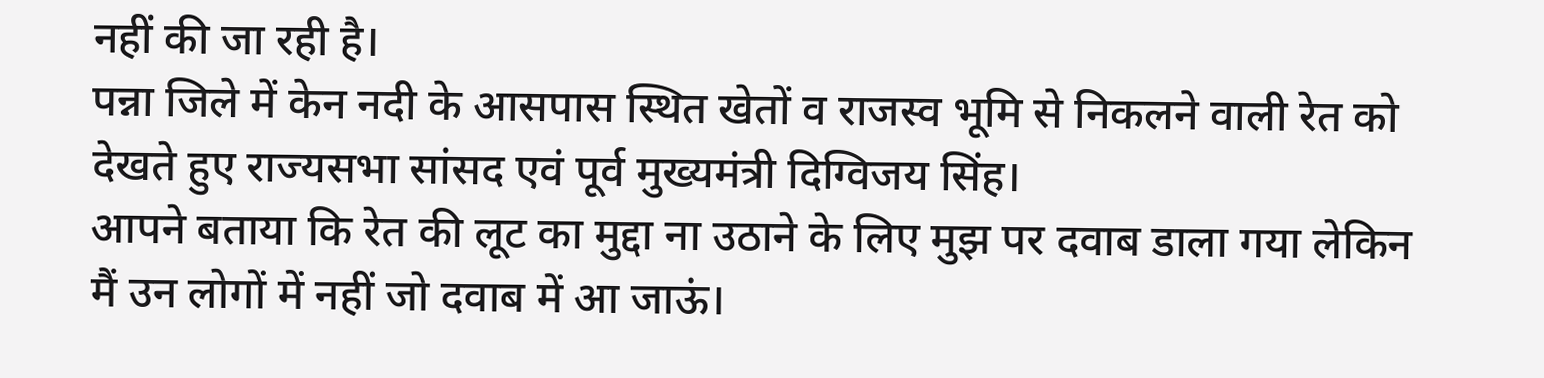नहीं की जा रही है।
पन्ना जिले में केन नदी के आसपास स्थित खेतों व राजस्व भूमि से निकलने वाली रेत को देखते हुए राज्यसभा सांसद एवं पूर्व मुख्यमंत्री दिग्विजय सिंह।
आपने बताया कि रेत की लूट का मुद्दा ना उठाने के लिए मुझ पर दवाब डाला गया लेकिन मैं उन लोगों में नहीं जो दवाब में आ जाऊं।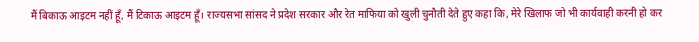मैं बिकाऊ आइटम नहीं हूँ, मैं टिकाऊ आइटम हूँ। राज्यसभा सांसद ने प्रदेश सरकार और रेत माफिया को खुली चुनौती देते हुए कहा कि, मेरे खिलाफ जो भी कार्यवाही करनी हो कर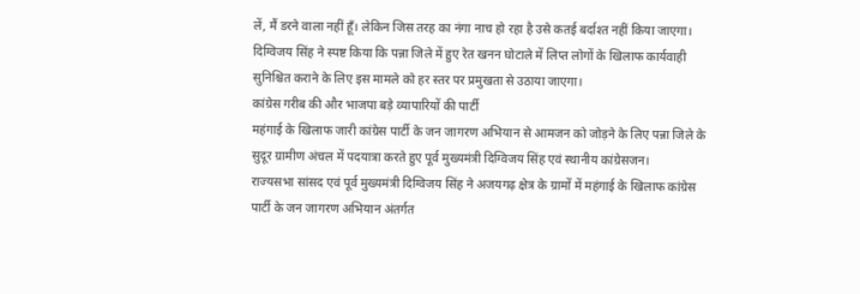लें, मैं डरने वाला नहीं हूँ। लेकिन जिस तरह का नंगा नाच हो रहा है उसे कतई बर्दाश्त नहीं किया जाएगा। दिग्विजय सिंह ने स्पष्ट किया कि पन्ना जिले में हुए रेत खनन घोटाले में लिप्त लोगों के खिलाफ कार्यवाही सुनिश्चित कराने के लिए इस मामले को हर स्तर पर प्रमुखता से उठाया जाएगा।
कांग्रेस गरीब की और भाजपा बड़े व्यापारियों की पार्टी
महंगाई के खिलाफ जारी कांग्रेस पार्टी के जन जागरण अभियान से आमजन को जोड़ने के लिए पन्ना जिले के सुदूर ग्रामीण अंचल में पदयात्रा करते हुए पूर्व मुख्यमंत्री दिग्विजय सिंह एवं स्थानीय कांग्रेसजन।
राज्यसभा सांसद एवं पूर्व मुख्यमंत्री दिग्विजय सिंह ने अजयगढ़ क्षेत्र के ग्रामों में महंगाई के खिलाफ कांग्रेस पार्टी के जन जागरण अभियान अंतर्गत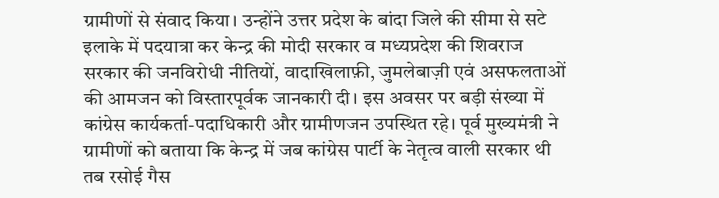ग्रामीणों से संवाद किया। उन्होंने उत्तर प्रदेश के बांदा जिले की सीमा से सटे इलाके में पदयात्रा कर केन्द्र की मोदी सरकार व मध्यप्रदेश की शिवराज सरकार की जनविरोधी नीतियों, वादाखिलाफ़ी, जुमलेबाज़ी एवं असफलताओं की आमजन को विस्तारपूर्वक जानकारी दी। इस अवसर पर बड़ी संख्या में कांग्रेस कार्यकर्ता-पदाधिकारी और ग्रामीणजन उपस्थित रहे। पूर्व मुख्यमंत्री ने ग्रामीणों को बताया कि केन्द्र में जब कांग्रेस पार्टी के नेतृत्व वाली सरकार थी तब रसोई गैस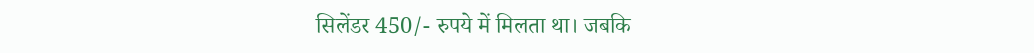सिलेंडर 450/- रुपये में मिलता था। जबकि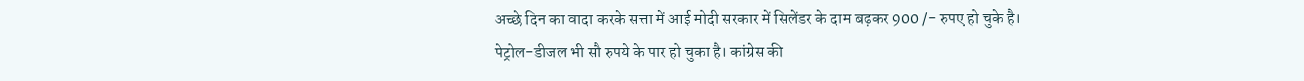अच्छे दिन का वादा करके सत्ता में आई मोदी सरकार में सिलेंडर के दाम बढ़कर 900 /- रुपए हो चुके है। पेट्रोल-डीजल भी सौ रुपये के पार हो चुका है। कांग्रेस की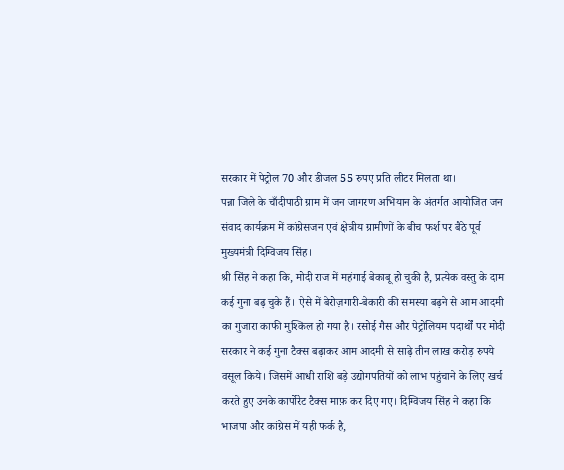सरकार में पेट्रोल 70 और डीजल 55 रुपए प्रति लीटर मिलता था।
पन्ना जिले के चाँदीपाठी ग्राम में जन जागरण अभियान के अंतर्गत आयोजित जन संवाद कार्यक्रम में कांग्रेसजन एवं क्षेत्रीय ग्रामीणों के बीच फर्श पर बैठे पूर्व मुख्यमंत्री दिग्विजय सिंह।
श्री सिंह ने कहा कि, मोदी राज में महंगाई बेकाबू हो चुकी है, प्रत्येक वस्तु के दाम कई गुना बढ़ चुके हैं। ऐसे में बेरोज़गारी-बेकारी की समस्या बढ़ने से आम आदमी का गुजारा काफी मुश्किल हो गया है। रसोई गैस और पेट्रोलियम पदार्थों पर मोदी सरकार ने कई गुना टैक्स बढ़ाकर आम आदमी से साढ़े तीन लाख करोड़ रुपये वसूल किये। जिसमें आधी राशि बड़े उद्योगपतियों को लाभ पहुंचाने के लिए खर्च करते हुए उनके कार्पोरेट टैक्स माफ़ कर दिए गए। दिग्विजय सिंह ने कहा कि भाजपा और कांग्रेस में यही फर्क है,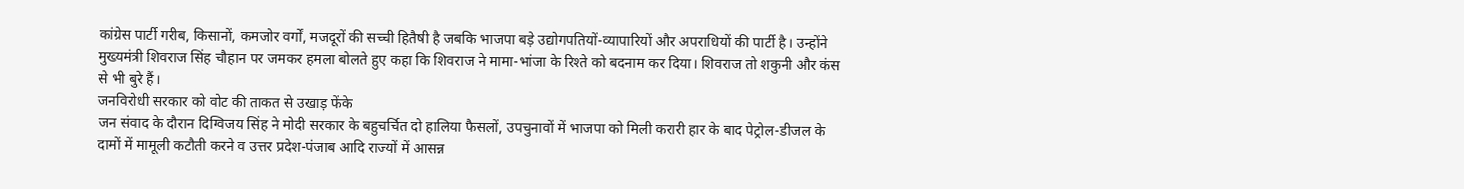कांग्रेस पार्टी गरीब, किसानों, कमजोर वर्गों, मजदूरों की सच्ची हितैषी है जबकि भाजपा बड़े उद्योगपतियों-व्यापारियों और अपराधियों की पार्टी है। उन्होंने मुख्यमंत्री शिवराज सिंह चौहान पर जमकर हमला बोलते हुए कहा कि शिवराज ने मामा-भांजा के रिश्ते को बदनाम कर दिया। शिवराज तो शकुनी और कंस से भी बुरे हैं।
जनविरोधी सरकार को वोट की ताकत से उखाड़ फेंके
जन संवाद के दौरान दिग्विजय सिंह ने मोदी सरकार के बहुचर्चित दो हालिया फैसलों, उपचुनावों में भाजपा को मिली करारी हार के बाद पेट्रोल-डीजल के दामों में मामूली कटौती करने व उत्तर प्रदेश-पंजाब आदि राज्यों में आसन्न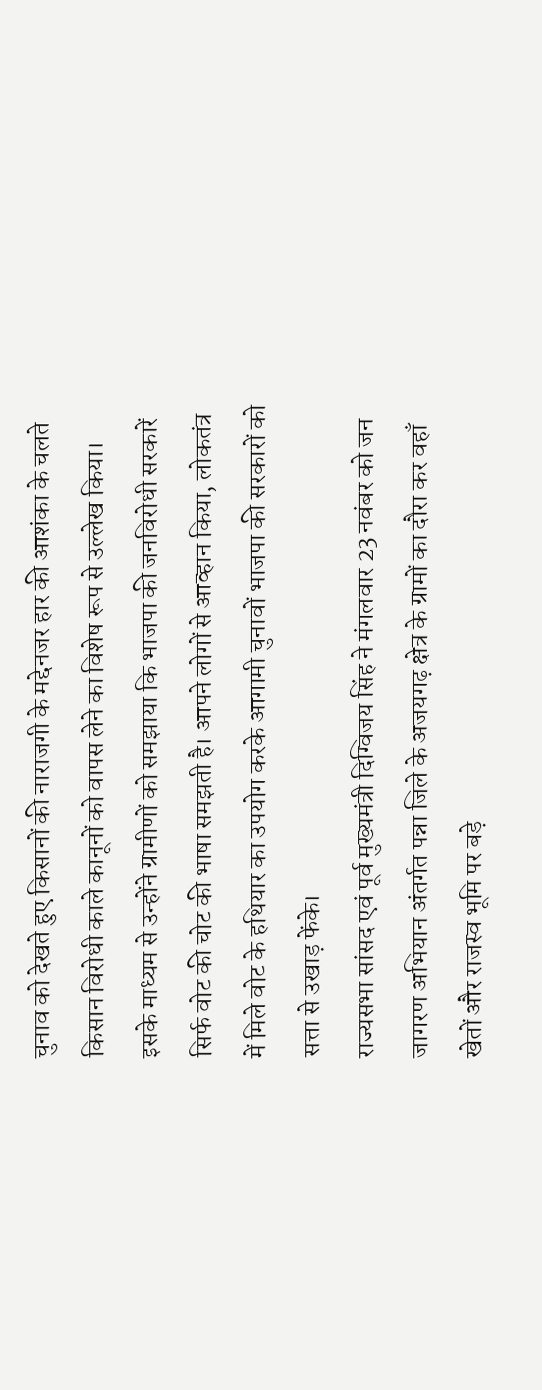चुनाव को देखते हुए किसानों की नाराजगी के मद्देनजर हार की आशंका के चलते किसान विरोधी काले कानूनों को वापस लेने का विशेष रूप से उल्लेख किया। इसके माध्यम से उन्होंने ग्रामीणों को समझाया कि भाजपा की जनविरोधी सरकारें सिर्फ वोट की चोट की भाषा समझती है। आपने लोगों से आव्हान किया, लोकतंत्र में मिले वोट के हथियार का उपयोग करके आगामी चुनावों भाजपा की सरकारों को सत्ता से उखाड़ फेंके।
राज्यसभा सांसद एवं पूर्व मुख्यमंत्री दिग्विजय सिंह ने मंगलवार 23 नवंबर को जन जागरण अभियान अंतर्गत पन्ना जिले के अजयगढ़ क्षेत्र के ग्रामों का दौरा कर वहाँ खेतों और राजस्व भूमि पर बड़े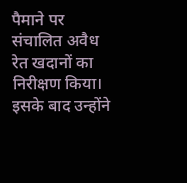पैमाने पर संचालित अवैध रेत खदानों का निरीक्षण किया। इसके बाद उन्होंने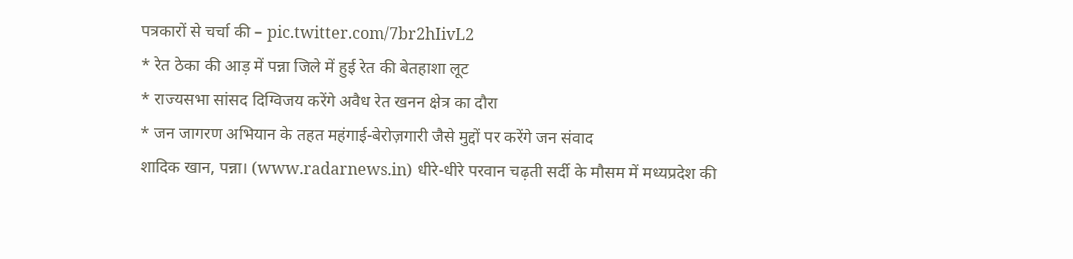पत्रकारों से चर्चा की – pic.twitter.com/7br2hIivL2
* रेत ठेका की आड़ में पन्ना जिले में हुई रेत की बेतहाशा लूट
* राज्यसभा सांसद दिग्विजय करेंगे अवैध रेत खनन क्षेत्र का दौरा
* जन जागरण अभियान के तहत महंगाई-बेरोज़गारी जैसे मुद्दों पर करेंगे जन संवाद
शादिक खान, पन्ना। (www.radarnews.in) धीरे-धीरे परवान चढ़ती सर्दी के मौसम में मध्यप्रदेश की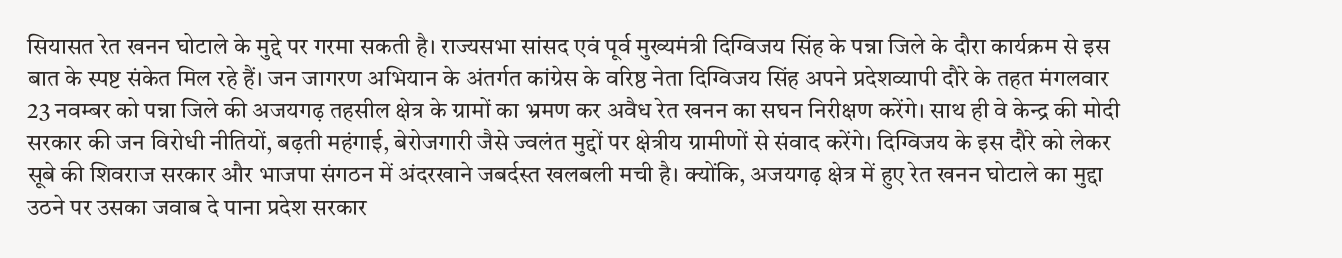सियासत रेत खनन घोटाले के मुद्दे पर गरमा सकती है। राज्यसभा सांसद एवं पूर्व मुख्यमंत्री दिग्विजय सिंह के पन्ना जिले के दौरा कार्यक्रम से इस बात के स्पष्ट संकेत मिल रहे हैं। जन जागरण अभियान के अंतर्गत कांग्रेस के वरिष्ठ नेता दिग्विजय सिंह अपने प्रदेशव्यापी दौरे के तहत मंगलवार 23 नवम्बर को पन्ना जिले की अजयगढ़ तहसील क्षेत्र के ग्रामों का भ्रमण कर अवैध रेत खनन का सघन निरीक्षण करेंगे। साथ ही वे केन्द्र की मोदी सरकार की जन विरोधी नीतियों, बढ़ती महंगाई, बेरोजगारी जैसे ज्वलंत मुद्दों पर क्षेत्रीय ग्रामीणों से संवाद करेंगे। दिग्विजय के इस दौरे को लेकर सूबे की शिवराज सरकार और भाजपा संगठन में अंदरखाने जबर्दस्त खलबली मची है। क्योंकि, अजयगढ़ क्षेत्र में हुए रेत खनन घोटाले का मुद्दा उठने पर उसका जवाब दे पाना प्रदेश सरकार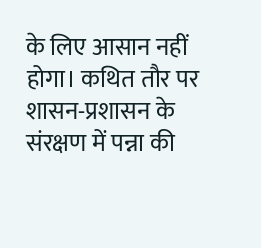के लिए आसान नहीं होगा। कथित तौर पर शासन-प्रशासन के संरक्षण में पन्ना की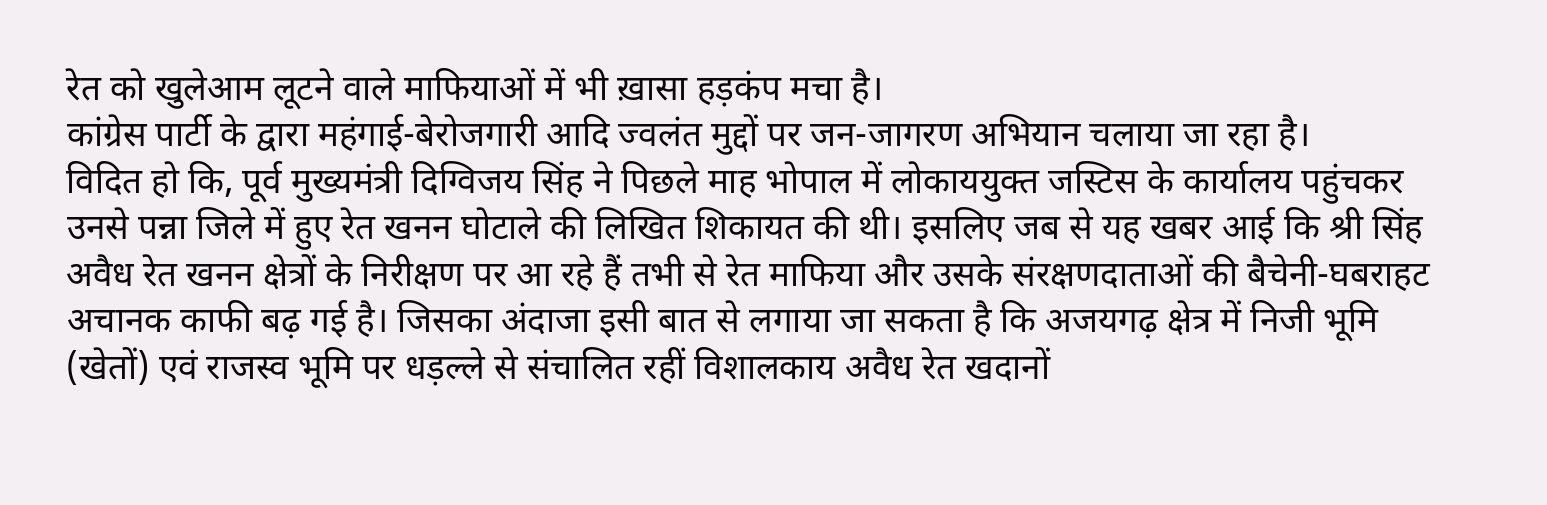रेत को खुलेआम लूटने वाले माफियाओं में भी ख़ासा हड़कंप मचा है।
कांग्रेस पार्टी के द्वारा महंगाई-बेरोजगारी आदि ज्वलंत मुद्दों पर जन-जागरण अभियान चलाया जा रहा है।
विदित हो कि, पूर्व मुख्यमंत्री दिग्विजय सिंह ने पिछले माह भोपाल में लोकाययुक्त जस्टिस के कार्यालय पहुंचकर उनसे पन्ना जिले में हुए रेत खनन घोटाले की लिखित शिकायत की थी। इसलिए जब से यह खबर आई कि श्री सिंह अवैध रेत खनन क्षेत्रों के निरीक्षण पर आ रहे हैं तभी से रेत माफिया और उसके संरक्षणदाताओं की बैचेनी-घबराहट अचानक काफी बढ़ गई है। जिसका अंदाजा इसी बात से लगाया जा सकता है कि अजयगढ़ क्षेत्र में निजी भूमि (खेतों) एवं राजस्व भूमि पर धड़ल्ले से संचालित रहीं विशालकाय अवैध रेत खदानों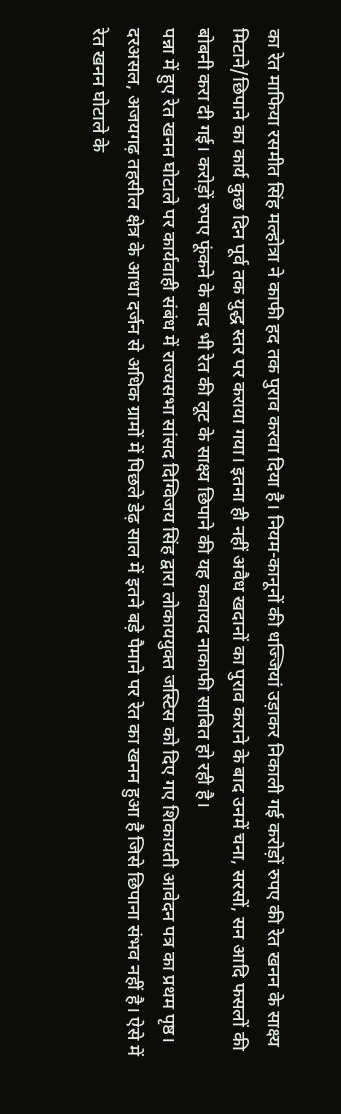का रेत माफिया रसमीत सिंह मल्होत्रा ने काफी हद तक पुराव करवा दिया है। नियम-कानूनों की धज्जियां उड़ाकर निकाली गई करोड़ों रुपए की रेत खनन के साक्ष्य मिटाने/छिपाने का कार्य कुछ दिन पूर्व तक युद्ध स्तर पर कराया गया। इतना ही नहीं अवैध खदानों का पुराव कराने के बाद उनमें चना, सरसों, सन आदि फसलों की बोबनी करा दी गई। करोड़ों रुपए फूंकने के बाद भी रेत की लूट के साक्ष्य छिपाने की यह कवायद नाकाफी साबित हो रही है।
पन्ना में हुए रेत खनन घोटाले पर कार्यवाही संबंध में राज्यसभा सांसद दिग्विजय सिंह द्वारा लोकाययुक्त जस्टिस को दिए गए शिकायती आवेदन पत्र का प्रथम पृष्ठ।
दरअसल, अजयगढ़ तहसील क्षेत्र के आधा दर्जन से अधिक ग्रामों में पिछले डेढ़ साल में इतने बड़े पैमाने पर रेत का खनन हुआ है जिसे छिपाना संभव नहीं है। ऐसे में रेत खनन घोटाले के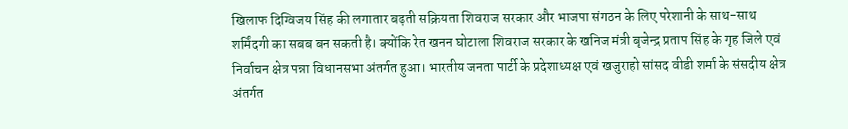खिलाफ दिग्विजय सिंह की लगातार बढ़ती सक्रियता शिवराज सरकार और भाजपा संगठन के लिए परेशानी के साथ-साथ शर्मिंदगी का सबब बन सकती है। क्योंकि रेत खनन घोटाला शिवराज सरकार के खनिज मंत्री बृजेन्द्र प्रताप सिंह के गृह जिले एवं निर्वाचन क्षेत्र पन्ना विधानसभा अंतर्गत हुआ। भारतीय जनता पार्टी के प्रदेशाध्यक्ष एवं खजुराहो सांसद वीडी शर्मा के संसदीय क्षेत्र अंतर्गत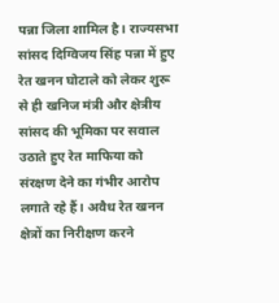पन्ना जिला शामिल है। राज्यसभा सांसद दिग्विजय सिंह पन्ना में हुए रेत खनन घोटाले को लेकर शुरू से ही खनिज मंत्री और क्षेत्रीय सांसद की भूमिका पर सवाल उठाते हुए रेत माफिया को संरक्षण देने का गंभीर आरोप लगाते रहे हैं। अवैध रेत खनन क्षेत्रों का निरीक्षण करने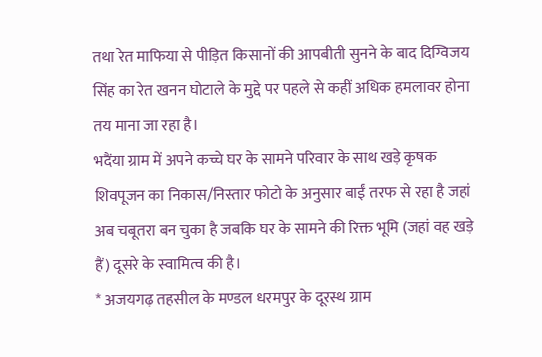तथा रेत माफिया से पीड़ित किसानों की आपबीती सुनने के बाद दिग्विजय सिंह का रेत खनन घोटाले के मुद्दे पर पहले से कहीं अधिक हमलावर होना तय माना जा रहा है।
भदैंया ग्राम में अपने कच्चे घर के सामने परिवार के साथ खड़े कृषक शिवपूजन का निकास/निस्तार फोटो के अनुसार बाईं तरफ से रहा है जहां अब चबूतरा बन चुका है जबकि घर के सामने की रिक्त भूमि (जहां वह खड़े हैं) दूसरे के स्वामित्व की है।
* अजयगढ़ तहसील के मण्डल धरमपुर के दूरस्थ ग्राम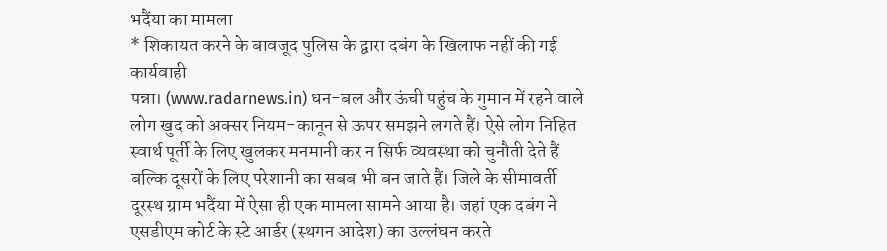भदैंया का मामला
* शिकायत करने के बावजूद पुलिस के द्वारा दबंग के खिलाफ नहीं की गई कार्यवाही
पन्ना। (www.radarnews.in) धन-बल और ऊंची पहुंच के गुमान में रहने वाले लोग खुद को अक्सर नियम-कानून से ऊपर समझने लगते हैं। ऐसे लोग निहित स्वार्थ पूर्ती के लिए खुलकर मनमानी कर न सिर्फ व्यवस्था को चुनौती देते हैं बल्कि दूसरों के लिए परेशानी का सबब भी बन जाते हैं। जिले के सीमावर्ती दूरस्थ ग्राम भदैंया में ऐसा ही एक मामला सामने आया है। जहां एक दबंग ने एसडीएम कोर्ट के स्टे आर्डर (स्थगन आदेश) का उल्लंघन करते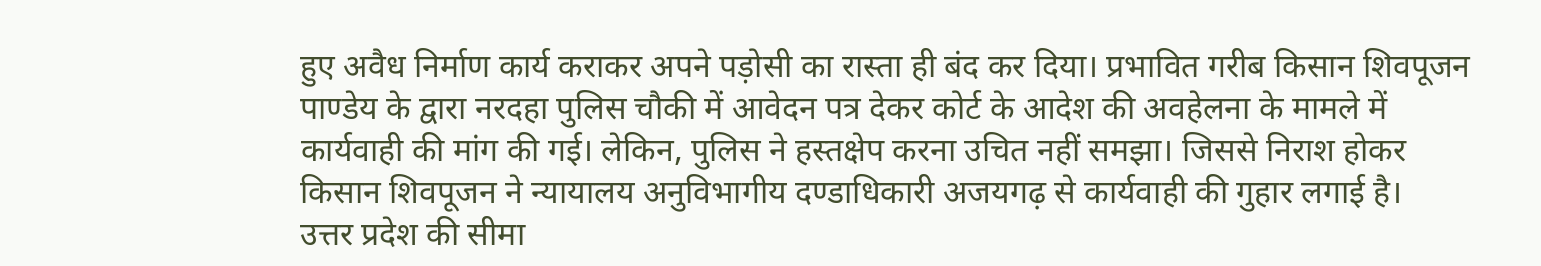हुए अवैध निर्माण कार्य कराकर अपने पड़ोसी का रास्ता ही बंद कर दिया। प्रभावित गरीब किसान शिवपूजन पाण्डेय के द्वारा नरदहा पुलिस चौकी में आवेदन पत्र देकर कोर्ट के आदेश की अवहेलना के मामले में कार्यवाही की मांग की गई। लेकिन, पुलिस ने हस्तक्षेप करना उचित नहीं समझा। जिससे निराश होकर किसान शिवपूजन ने न्यायालय अनुविभागीय दण्डाधिकारी अजयगढ़ से कार्यवाही की गुहार लगाई है।
उत्तर प्रदेश की सीमा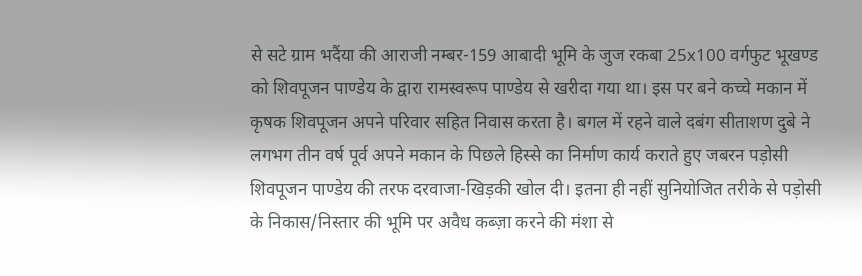से सटे ग्राम भदैंया की आराजी नम्बर-159 आबादी भूमि के जुज रकबा 25х100 वर्गफुट भूखण्ड को शिवपूजन पाण्डेय के द्वारा रामस्वरूप पाण्डेय से खरीदा गया था। इस पर बने कच्चे मकान में कृषक शिवपूजन अपने परिवार सहित निवास करता है। बगल में रहने वाले दबंग सीताशण दुबे ने लगभग तीन वर्ष पूर्व अपने मकान के पिछले हिस्से का निर्माण कार्य कराते हुए जबरन पड़ोसी शिवपूजन पाण्डेय की तरफ दरवाजा-खिड़की खोल दी। इतना ही नहीं सुनियोजित तरीके से पड़ोसी के निकास/निस्तार की भूमि पर अवैध कब्ज़ा करने की मंशा से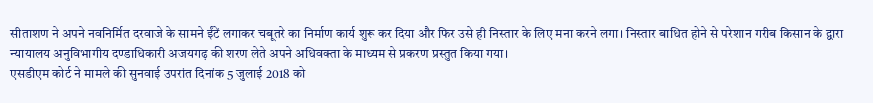सीताशण ने अपने नवनिर्मित दरवाजे के सामने ईंटें लगाकर चबूतरे का निर्माण कार्य शुरू कर दिया और फिर उसे ही निस्तार के लिए मना करने लगा। निस्तार बाधित होने से परेशान गरीब किसान के द्वारा न्यायालय अनुविभागीय दण्डाधिकारी अजयगढ़ की शरण लेते अपने अधिवक्ता के माध्यम से प्रकरण प्रस्तुत किया गया।
एसडीएम कोर्ट ने मामले की सुनवाई उपरांत दिनांक 5 जुलाई 2018 को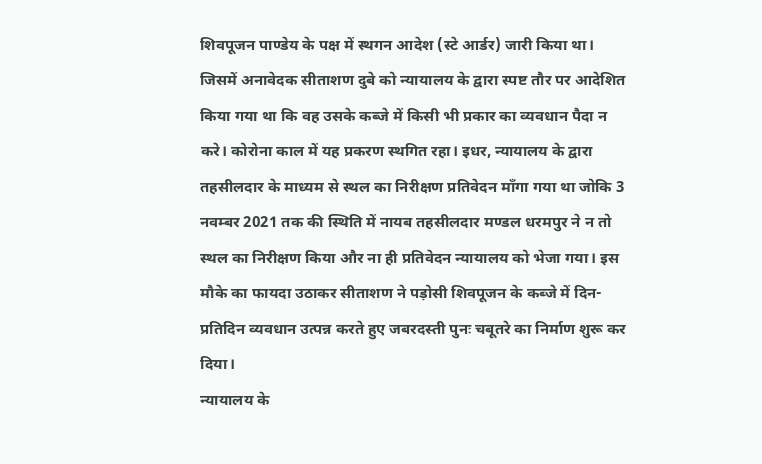शिवपूजन पाण्डेय के पक्ष में स्थगन आदेश (स्टे आर्डर) जारी किया था। जिसमें अनावेदक सीताशण दुबे को न्यायालय के द्वारा स्पष्ट तौर पर आदेशित किया गया था कि वह उसके कब्जे में किसी भी प्रकार का व्यवधान पैदा न करे। कोरोना काल में यह प्रकरण स्थगित रहा। इधर, न्यायालय के द्वारा तहसीलदार के माध्यम से स्थल का निरीक्षण प्रतिवेदन माँगा गया था जोकि 3 नवम्बर 2021 तक की स्थिति में नायब तहसीलदार मण्डल धरमपुर ने न तो स्थल का निरीक्षण किया और ना ही प्रतिवेदन न्यायालय को भेजा गया। इस मौके का फायदा उठाकर सीताशण ने पड़ोसी शिवपूजन के कब्जे में दिन-प्रतिदिन व्यवधान उत्पन्न करते हुए जबरदस्ती पुनः चबूतरे का निर्माण शुरू कर दिया।
न्यायालय के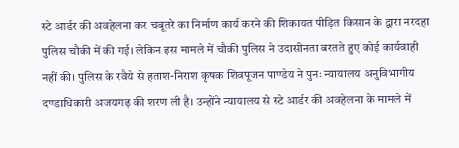स्टे आर्डर की अवहेलना कर चबूतरे का निर्माण कार्य करने की शिकायत पीड़ित किसान के द्वारा नरदहा पुलिस चौकी में की गई। लेकिन इस मामले में चौकी पुलिस ने उदासीनता बरतते हुए कोई कार्यवाही नहीं की। पुलिस के रवैये से हताश-निराश कृषक शिवपूजन पाण्डेय ने पुनः न्यायालय अनुविभागीय दण्डाधिकारी अजयगढ़ की शरण ली है। उन्होंने न्यायालय से स्टे आर्डर की अवहेलना के मामले में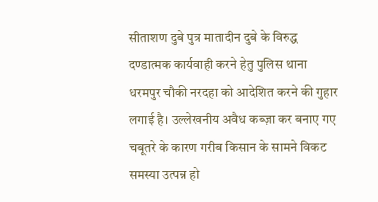सीताशण दुबे पुत्र मातादीन दुबे के विरुद्ध दण्डात्मक कार्यवाही करने हेतु पुलिस थाना धरमपुर चौकी नरदहा को आदेशित करने की गुहार लगाई है। उल्लेखनीय अवैध कब्ज़ा कर बनाए गए चबूतरे के कारण गरीब किसान के सामने विकट समस्या उत्पन्न हो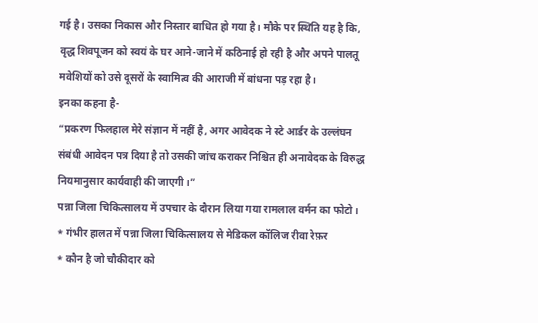गई है। उसका निकास और निस्तार बाधित हो गया है। मौके पर स्थिति यह है कि, वृद्ध शिवपूजन को स्वयं के घर आने-जाने में कठिनाई हो रही है और अपने पालतू मवेशियों को उसे दूसरों के स्वामित्व की आराजी में बांधना पड़ रहा है।
इनका कहना है-
“प्रकरण फिलहाल मेरे संज्ञान में नहीं है, अगर आवेदक ने स्टे आर्डर के उल्लंघन संबंधी आवेदन पत्र दिया है तो उसकी जांच कराकर निश्चित ही अनावेदक के विरुद्ध नियमानुसार कार्यवाही की जाएगी।”
पन्ना जिला चिकित्सालय में उपचार के दौरान लिया गया रामलाल वर्मन का फोटो।
* गंभीर हालत में पन्ना जिला चिकित्सालय से मेडिकल कॉलिज रीवा रेफ़र
* कौन है जो चौकीदार को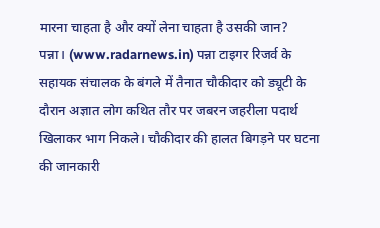मारना चाहता है और क्यों लेना चाहता है उसकी जान?
पन्ना। (www.radarnews.in) पन्ना टाइगर रिजर्व के सहायक संचालक के बंगले में तैनात चौकीदार को ड्यूटी के दौरान अज्ञात लोग कथित तौर पर जबरन जहरीला पदार्थ खिलाकर भाग निकले। चौकीदार की हालत बिगड़ने पर घटना की जानकारी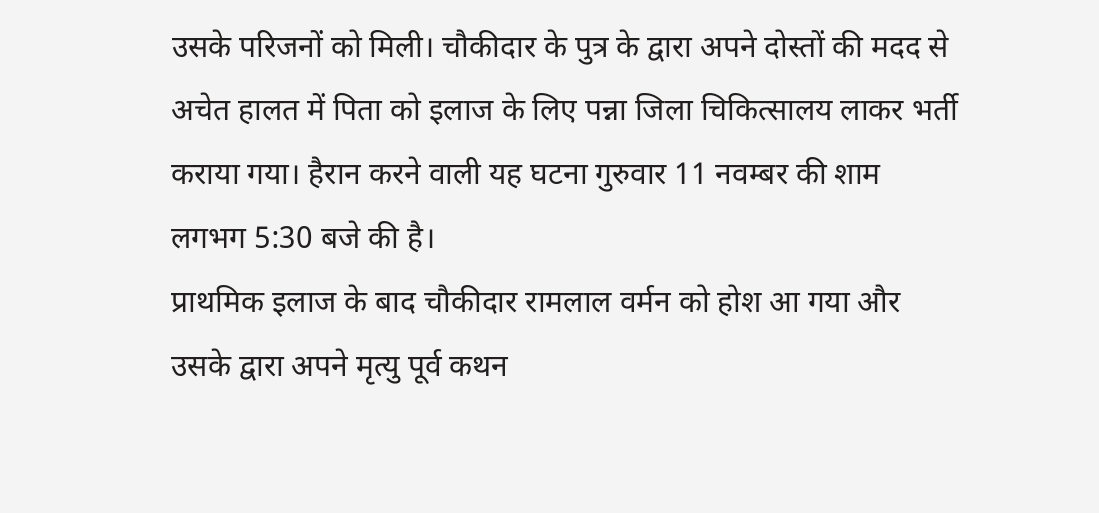उसके परिजनों को मिली। चौकीदार के पुत्र के द्वारा अपने दोस्तों की मदद से अचेत हालत में पिता को इलाज के लिए पन्ना जिला चिकित्सालय लाकर भर्ती कराया गया। हैरान करने वाली यह घटना गुरुवार 11 नवम्बर की शाम लगभग 5:30 बजे की है।
प्राथमिक इलाज के बाद चौकीदार रामलाल वर्मन को होश आ गया और उसके द्वारा अपने मृत्यु पूर्व कथन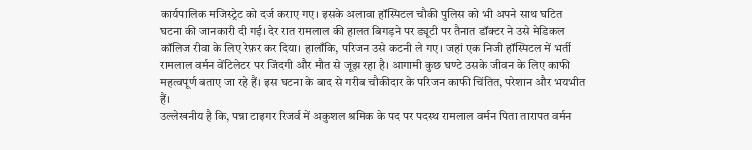कार्यपालिक मजिस्ट्रेट को दर्ज कराए गए। इसके अलावा हॉस्पिटल चौकी पुलिस को भी अपने साथ घटित घटना की जानकारी दी गई। देर रात रामलाल की हालत बिगड़ने पर ड्यूटी पर तैनात डॉक्टर ने उसे मेडिकल कॉलिज रीवा के लिए रेफ़र कर दिया। हालाँकि, परिजन उसे कटनी ले गए। जहां एक निजी हॉस्पिटल में भर्ती रामलाल वर्मन वेंटिलेटर पर जिंदगी और मौत से जूझ रहा है। आगामी कुछ घण्टे उसके जीवन के लिए काफी महत्वपूर्ण बताए जा रहे हैं। इस घटना के बाद से गरीब चौकीदार के परिजन काफी चिंतित, परेशान और भयभीत हैं।
उल्लेखनीय है कि, पन्ना टाइगर रिजर्व में अकुशल श्रमिक के पद पर पदस्थ रामलाल वर्मन पिता तारापत वर्मन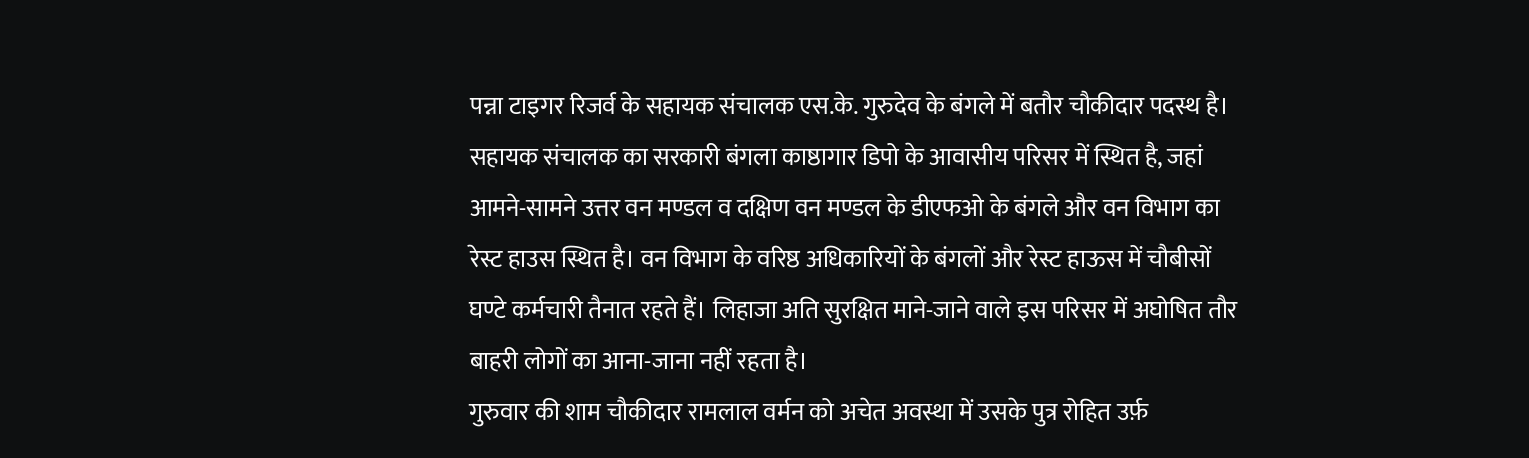पन्ना टाइगर रिजर्व के सहायक संचालक एस.के. गुरुदेव के बंगले में बतौर चौकीदार पदस्थ है। सहायक संचालक का सरकारी बंगला काष्ठागार डिपो के आवासीय परिसर में स्थित है, जहां आमने-सामने उत्तर वन मण्डल व दक्षिण वन मण्डल के डीएफओ के बंगले और वन विभाग का रेस्ट हाउस स्थित है। वन विभाग के वरिष्ठ अधिकारियों के बंगलों और रेस्ट हाऊस में चौबीसों घण्टे कर्मचारी तैनात रहते हैं। लिहाजा अति सुरक्षित माने-जाने वाले इस परिसर में अघोषित तौर बाहरी लोगों का आना-जाना नहीं रहता है।
गुरुवार की शाम चौकीदार रामलाल वर्मन को अचेत अवस्था में उसके पुत्र रोहित उर्फ़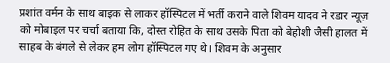प्रशांत वर्मन के साथ बाइक से लाकर हॉस्पिटल में भर्ती कराने वाले शिवम यादव ने रडार न्यूज़ को मोबाइल पर चर्चा बताया कि, दोस्त रोहित के साथ उसके पिता को बेहोशी जैसी हालत में साहब के बंगले से लेकर हम लोग हॉस्पिटल गए थे। शिवम के अनुसार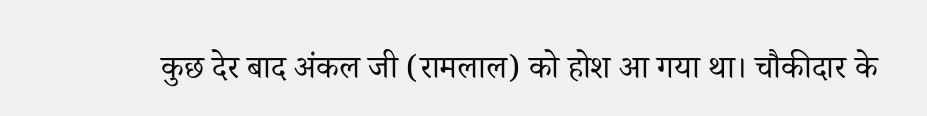कुछ देर बाद अंकल जी (रामलाल) को होश आ गया था। चौकीदार के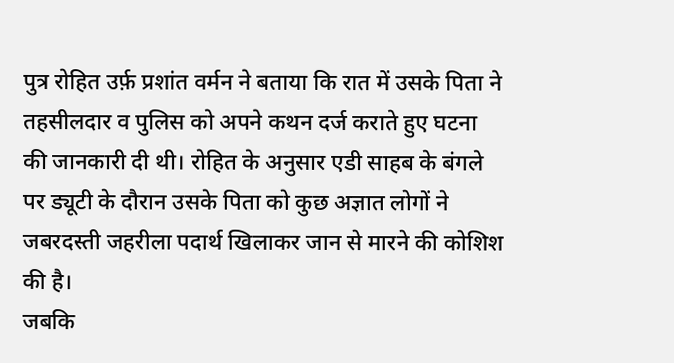पुत्र रोहित उर्फ़ प्रशांत वर्मन ने बताया कि रात में उसके पिता ने तहसीलदार व पुलिस को अपने कथन दर्ज कराते हुए घटना की जानकारी दी थी। रोहित के अनुसार एडी साहब के बंगले पर ड्यूटी के दौरान उसके पिता को कुछ अज्ञात लोगों ने जबरदस्ती जहरीला पदार्थ खिलाकर जान से मारने की कोशिश की है।
जबकि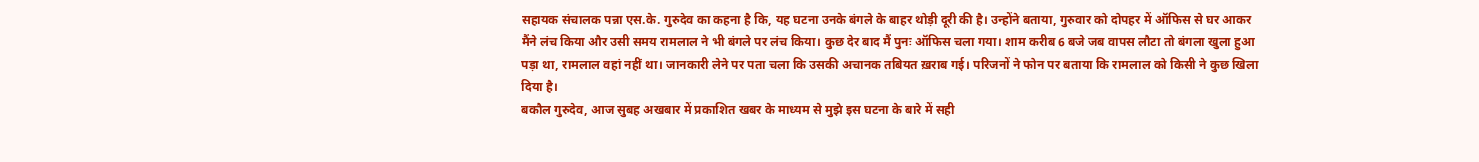सहायक संचालक पन्ना एस.के. गुरुदेव का कहना है कि, यह घटना उनके बंगले के बाहर थोड़ी दूरी की है। उन्होंने बताया, गुरुवार को दोपहर में ऑफिस से घर आकर मैंने लंच किया और उसी समय रामलाल ने भी बंगले पर लंच किया। कुछ देर बाद मैं पुनः ऑफिस चला गया। शाम करीब 6 बजे जब वापस लौटा तो बंगला खुला हुआ पड़ा था, रामलाल वहां नहीं था। जानकारी लेने पर पता चला कि उसकी अचानक तबियत ख़राब गई। परिजनों ने फोन पर बताया कि रामलाल को किसी ने कुछ खिला दिया है।
बकौल गुरुदेव, आज सुबह अखबार में प्रकाशित खबर के माध्यम से मुझे इस घटना के बारे में सही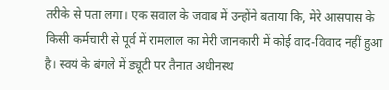तरीके से पता लगा। एक सवाल के जवाब में उन्होंने बताया कि, मेरे आसपास के किसी कर्मचारी से पूर्व में रामलाल का मेरी जानकारी में कोई वाद-विवाद नहीं हुआ है। स्वयं के बंगले में ड्यूटी पर तैनात अधीनस्थ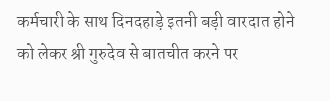कर्मचारी के साथ दिनदहाड़े इतनी बड़ी वारदात होने को लेकर श्री गुरुदेव से बातचीत करने पर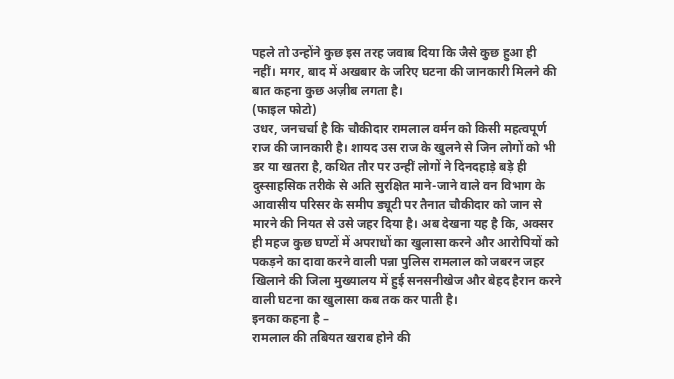पहले तो उन्होंने कुछ इस तरह जवाब दिया कि जैसे कुछ हुआ ही नहीं। मगर, बाद में अखबार के जरिए घटना की जानकारी मिलने की बात कहना कुछ अज़ीब लगता है।
(फाइल फोटो)
उधर, जनचर्चा है कि चौकीदार रामलाल वर्मन को किसी महत्वपूर्ण राज की जानकारी है। शायद उस राज के खुलने से जिन लोगों को भी डर या खतरा है, कथित तौर पर उन्हीं लोगों ने दिनदहाड़े बड़े ही दुस्साहसिक तरीके से अति सुरक्षित माने-जाने वाले वन विभाग के आवासीय परिसर के समीप ड्यूटी पर तैनात चौकीदार को जान से मारने की नियत से उसे जहर दिया है। अब देखना यह है कि, अक्सर ही महज कुछ घण्टों में अपराधों का खुलासा करने और आरोपियों को पकड़ने का दावा करने वाली पन्ना पुलिस रामलाल को जबरन जहर खिलाने की जिला मुख्यालय में हुई सनसनीखेज और बेहद हैरान करने वाली घटना का खुलासा कब तक कर पाती है।
इनका कहना है –
रामलाल की तबियत खराब होने की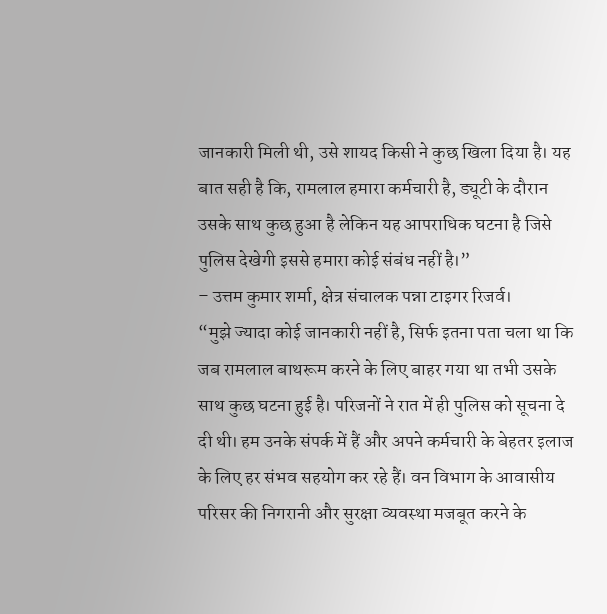जानकारी मिली थी, उसे शायद किसी ने कुछ खिला दिया है। यह बात सही है कि, रामलाल हमारा कर्मचारी है, ड्यूटी के दौरान उसके साथ कुछ हुआ है लेकिन यह आपराधिक घटना है जिसे पुलिस देखेगी इससे हमारा कोई संबंध नहीं है।”
– उत्तम कुमार शर्मा, क्षेत्र संचालक पन्ना टाइगर रिजर्व।
“मुझे ज्यादा कोई जानकारी नहीं है, सिर्फ इतना पता चला था कि जब रामलाल बाथरूम करने के लिए बाहर गया था तभी उसके साथ कुछ घटना हुई है। परिजनों ने रात में ही पुलिस को सूचना दे दी थी। हम उनके संपर्क में हैं और अपने कर्मचारी के बेहतर इलाज के लिए हर संभव सहयोग कर रहे हैं। वन विभाग के आवासीय परिसर की निगरानी और सुरक्षा व्यवस्था मजबूत करने के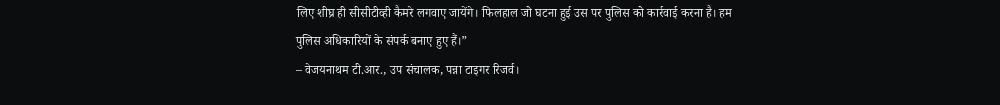लिए शीघ्र ही सीसीटीव्ही कैमरे लगवाए जायेंगे। फिलहाल जो घटना हुई उस पर पुलिस को कार्रवाई करना है। हम पुलिस अधिकारियों के संपर्क बनाए हुए हैं।”
– वेजयनाथम टी.आर., उप संचालक, पन्ना टाइगर रिजर्व।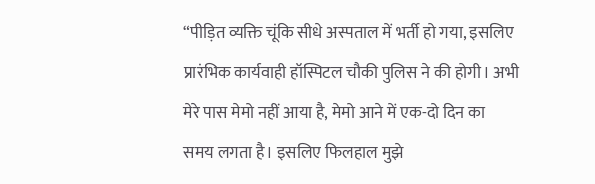“पीड़ित व्यक्ति चूंकि सीधे अस्पताल में भर्ती हो गया, इसलिए प्रारंभिक कार्यवाही हॉस्पिटल चौकी पुलिस ने की होगी। अभी मेरे पास मेमो नहीं आया है, मेमो आने में एक-दो दिन का समय लगता है। इसलिए फिलहाल मुझे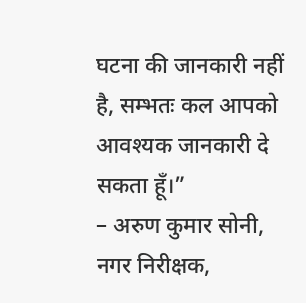घटना की जानकारी नहीं है, सम्भतः कल आपको आवश्यक जानकारी दे सकता हूँ।”
– अरुण कुमार सोनी, नगर निरीक्षक,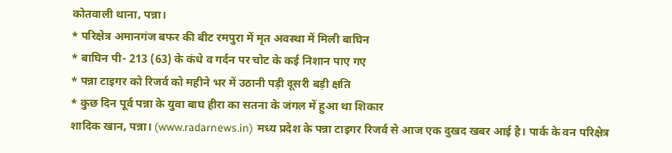कोतवाली थाना, पन्ना।
* परिक्षेत्र अमानगंज बफर की बीट रमपुरा में मृत अवस्था में मिली बाघिन
* बाघिन पी- 213 (63) के कंधे व गर्दन पर चोट के कई निशान पाए गए
* पन्ना टाइगर को रिजर्व को महीने भर में उठानी पड़ी दूसरी बड़ी क्षति
* कुछ दिन पूर्व पन्ना के युवा बाघ हीरा का सतना के जंगल में हुआ था शिकार
शादिक खान, पन्ना। (www.radarnews.in) मध्य प्रदेश के पन्ना टाइगर रिजर्व से आज एक दुखद खबर आई है। पार्क के वन परिक्षेत्र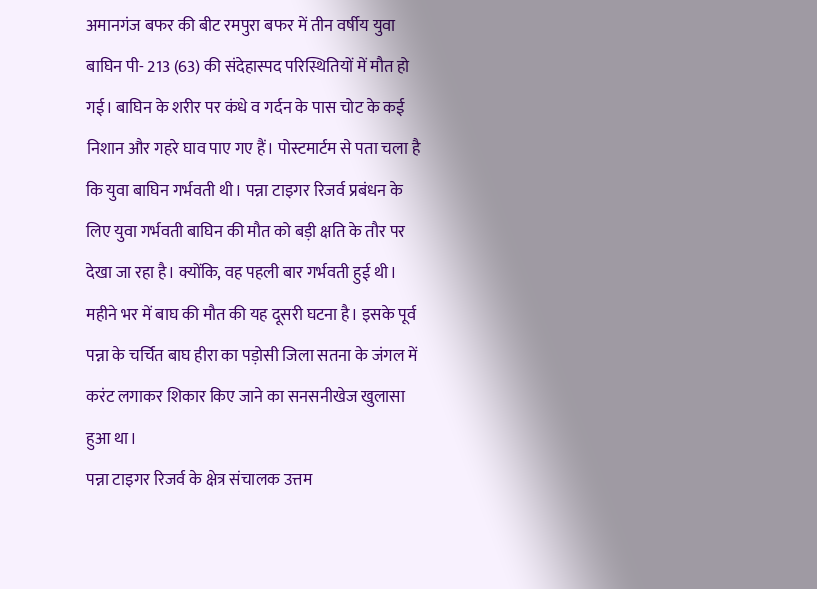अमानगंज बफर की बीट रमपुरा बफर में तीन वर्षीय युवा बाघिन पी- 213 (63) की संदेहास्पद परिस्थितियों में मौत हो गई। बाघिन के शरीर पर कंधे व गर्दन के पास चोट के कई निशान और गहरे घाव पाए गए हैं। पोस्टमार्टम से पता चला है कि युवा बाघिन गर्भवती थी। पन्ना टाइगर रिजर्व प्रबंधन के लिए युवा गर्भवती बाघिन की मौत को बड़ी क्षति के तौर पर देखा जा रहा है। क्योंकि, वह पहली बार गर्भवती हुई थी। महीने भर में बाघ की मौत की यह दूसरी घटना है। इसके पूर्व पन्ना के चर्चित बाघ हीरा का पड़ोसी जिला सतना के जंगल में करंट लगाकर शिकार किए जाने का सनसनीखेज खुलासा हुआ था।
पन्ना टाइगर रिजर्व के क्षेत्र संचालक उत्तम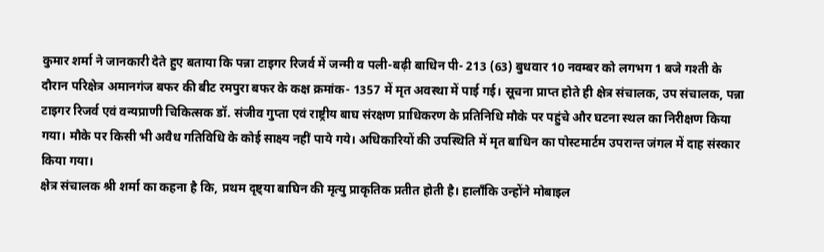कुमार शर्मा ने जानकारी देते हुए बताया कि पन्ना टाइगर रिजर्व में जन्मी व पली-बढ़ी बाधिन पी- 213 (63) बुधवार 10 नवम्बर को लगभग 1 बजे गश्ती के दौरान परिक्षेत्र अमानगंज बफर की बीट रमपुरा बफर के कक्ष क्रमांक- 1357 में मृत अवस्था में पाई गई। सूचना प्राप्त होते ही क्षेत्र संचालक, उप संचालक, पन्ना टाइगर रिजर्व एवं वन्यप्राणी चिकित्सक डॉ. संजीव गुप्ता एवं राष्ट्रीय बाघ संरक्षण प्राधिकरण के प्रतिनिधि मौके पर पहुंचे और घटना स्थल का निरीक्षण किया गया। मौके पर किसी भी अवैध गतिविधि के कोई साक्ष्य नहीं पाये गये। अधिकारियों की उपस्थिति में मृत बाधिन का पोस्टमार्टम उपरान्त जंगल में दाह संस्कार किया गया।
क्षेत्र संचालक श्री शर्मा का कहना है कि, प्रथम दृष्ट्या बाघिन की मृत्यु प्राकृतिक प्रतीत होती है। हालाँकि उन्होंने मोबाइल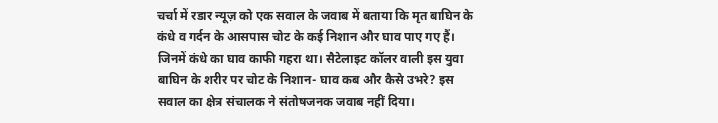चर्चा में रडार न्यूज़ को एक सवाल के जवाब में बताया कि मृत बाघिन के कंधे व गर्दन के आसपास चोट के कई निशान और घाव पाए गए हैं। जिनमें कंधे का घाव काफी गहरा था। सैटेलाइट कॉलर वाली इस युवा बाघिन के शरीर पर चोट के निशान- घाव कब और कैसे उभरे? इस सवाल का क्षेत्र संचालक ने संतोषजनक जवाब नहीं दिया।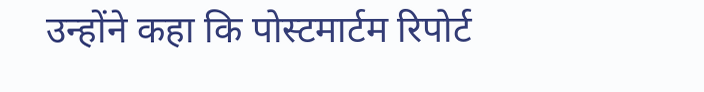उन्होंने कहा कि पोस्टमार्टम रिपोर्ट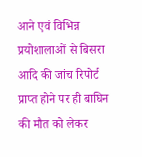आने एवं विभिन्न प्रयोशालाओं से बिसरा आदि की जांच रिपोर्ट प्राप्त होने पर ही बाघिन की मौत को लेकर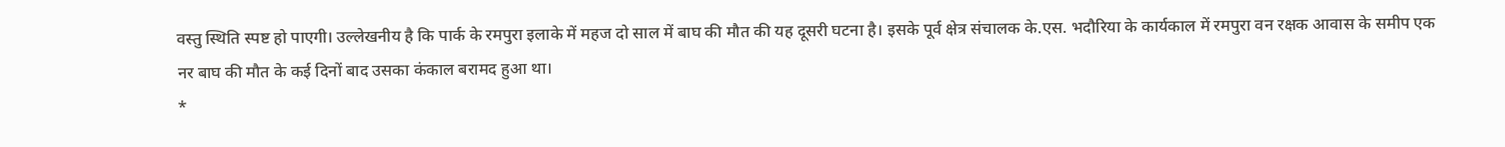वस्तु स्थिति स्पष्ट हो पाएगी। उल्लेखनीय है कि पार्क के रमपुरा इलाके में महज दो साल में बाघ की मौत की यह दूसरी घटना है। इसके पूर्व क्षेत्र संचालक के.एस. भदौरिया के कार्यकाल में रमपुरा वन रक्षक आवास के समीप एक नर बाघ की मौत के कई दिनों बाद उसका कंकाल बरामद हुआ था।
*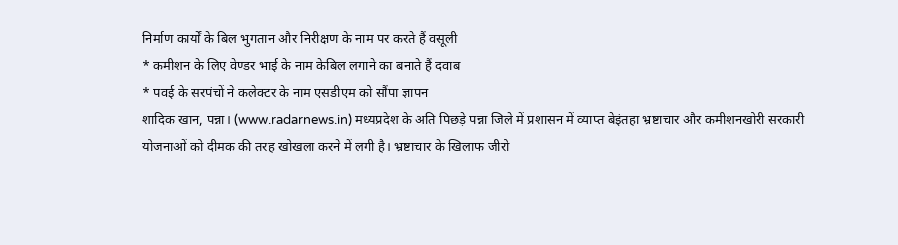निर्माण कार्यों के बिल भुगतान और निरीक्षण के नाम पर करते हैं वसूली
* कमीशन के लिए वेण्डर भाई के नाम केबिल लगाने का बनाते हैं दवाब
* पवई के सरपंचों ने कलेक्टर के नाम एसडीएम को सौंपा ज्ञापन
शादिक खान, पन्ना। (www.radarnews.in) मध्यप्रदेश के अति पिछड़े पन्ना जिले में प्रशासन में व्याप्त बेइंतहा भ्रष्टाचार और कमीशनखोरी सरकारी योजनाओं को दीमक की तरह खोखला करने में लगी है। भ्रष्टाचार के खिलाफ जीरो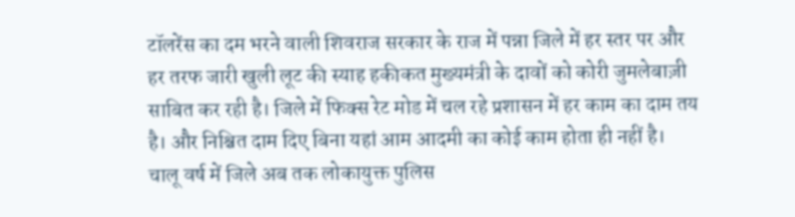टॉलरेंस का दम भरने वाली शिवराज सरकार के राज में पन्ना जिले में हर स्तर पर और हर तरफ जारी खुली लूट की स्याह हकीकत मुख्यमंत्री के दावों को कोरी जुमलेबाज़ी साबित कर रही है। जिले में फिक्स रेट मोड में चल रहे प्रशासन में हर काम का दाम तय है। और निश्चित दाम दिए बिना यहां आम आदमी का कोई काम होता ही नहीं है। चालू वर्ष में जिले अब तक लोकायुक्त पुलिस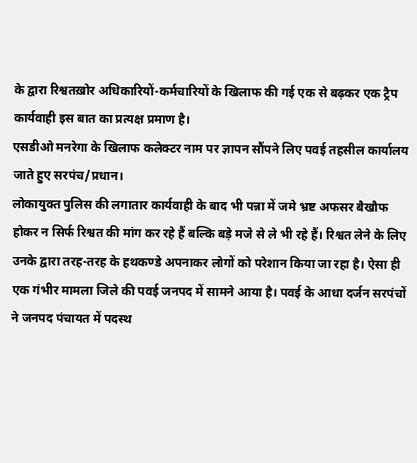के द्वारा रिश्वतख़ोर अधिकारियों-कर्मचारियों के खिलाफ की गई एक से बढ़कर एक ट्रैप कार्यवाही इस बात का प्रत्यक्ष प्रमाण है।
एसडीओ मनरेगा के खिलाफ कलेक्टर नाम पर ज्ञापन सौंपने लिए पवई तहसील कार्यालय जाते हुए सरपंच/प्रधान।
लोकायुक्त पुलिस की लगातार कार्यवाही के बाद भी पन्ना में जमे भ्रष्ट अफसर बैखौफ होकर न सिर्फ रिश्वत की मांग कर रहे हैं बल्कि बड़े मजे से ले भी रहे हैं। रिश्वत लेने के लिए उनके द्वारा तरह-तरह के हथकण्डे अपनाकर लोगों को परेशान किया जा रहा है। ऐसा ही एक गंभीर मामला जिले की पवई जनपद में सामने आया है। पवई के आधा दर्जन सरपंचों ने जनपद पंचायत में पदस्थ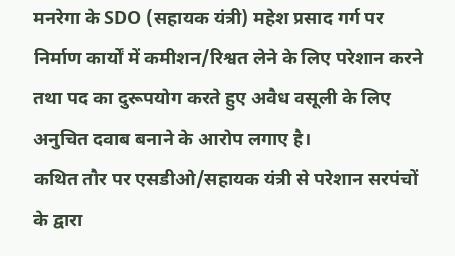मनरेगा के SDO (सहायक यंत्री) महेश प्रसाद गर्ग पर निर्माण कार्यों में कमीशन/रिश्वत लेने के लिए परेशान करने तथा पद का दुरूपयोग करते हुए अवैध वसूली के लिए अनुचित दवाब बनाने के आरोप लगाए है।
कथित तौर पर एसडीओ/सहायक यंत्री से परेशान सरपंचों के द्वारा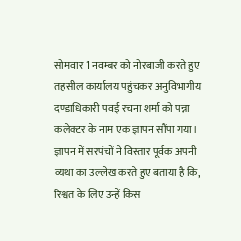सोमवार 1 नवम्बर को नोरबाजी करते हुए तहसील कार्यालय पहुंचकर अनुविभागीय दण्डाधिकारी पवई रचना शर्मा को पन्ना कलेक्टर के नाम एक ज्ञापन सौंपा गया। ज्ञापन में सरपंचों ने विस्तार पूर्वक अपनी व्यथा का उल्लेख करते हुए बताया है कि, रिश्वत के लिए उन्हें किस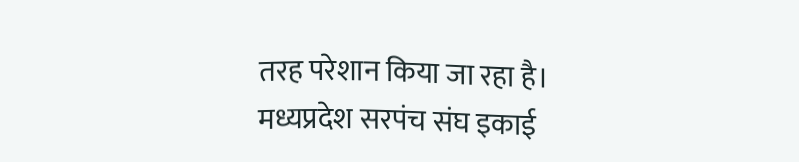तरह परेशान किया जा रहा है। मध्यप्रदेश सरपंच संघ इकाई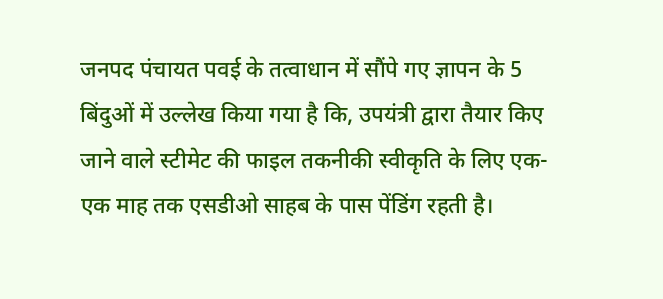जनपद पंचायत पवई के तत्वाधान में सौंपे गए ज्ञापन के 5 बिंदुओं में उल्लेख किया गया है कि, उपयंत्री द्वारा तैयार किए जाने वाले स्टीमेट की फाइल तकनीकी स्वीकृति के लिए एक-एक माह तक एसडीओ साहब के पास पेंडिंग रहती है।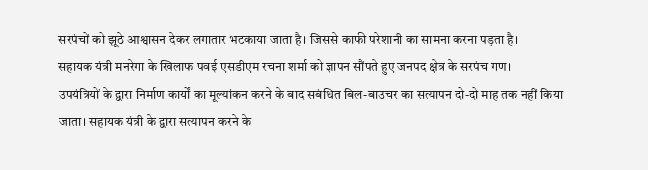सरपंचों को झूठे आश्वासन देकर लगातार भटकाया जाता है। जिससे काफी परेशानी का सामना करना पड़ता है।
सहायक यंत्री मनरेगा के खिलाफ पवई एसडीएम रचना शर्मा को ज्ञापन सौंपते हुए जनपद क्षेत्र के सरपंच गण।
उपयंत्रियों के द्वारा निर्माण कार्यों का मूल्यांकन करने के बाद सबंधित बिल-बाउचर का सत्यापन दो-दो माह तक नहीं किया जाता। सहायक यंत्री के द्वारा सत्यापन करने के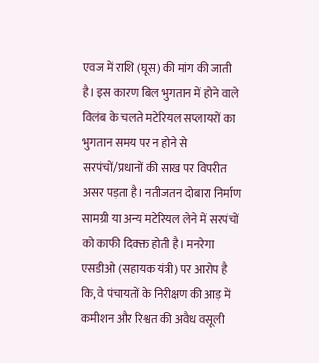एवज में राशि (घूस) की मांग की जाती है। इस कारण बिल भुगतान में होने वाले विलंब के चलते मटेरियल सप्लायरों का भुगतान समय पर न होने से सरपंचों/प्रधानों की साख पर विपरीत असर पड़ता है। नतीजतन दोबारा निर्माण सामग्री या अन्य मटेरियल लेने में सरपंचों को काफी दिक्क्त होती है। मनरेगा एसडीओ (सहायक यंत्री) पर आरोप है कि, वे पंचायतों के निरीक्षण की आड़ में कमीशन और रिश्वत की अवैध वसूली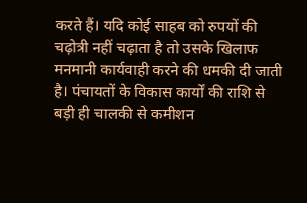करते हैं। यदि कोई साहब को रुपयों की चढ़ोत्री नहीं चढ़ाता है तो उसके खिलाफ मनमानी कार्यवाही करने की धमकी दी जाती है। पंचायतों के विकास कार्यों की राशि से बड़ी ही चालकी से कमीशन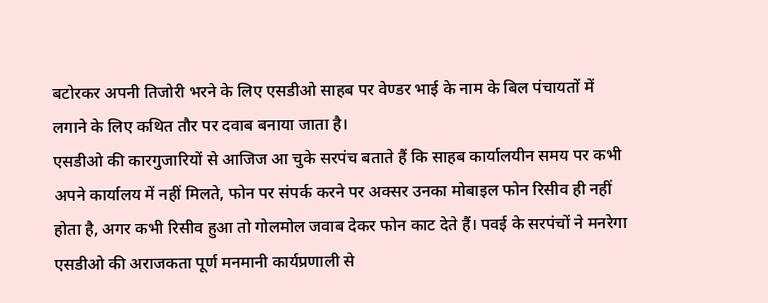बटोरकर अपनी तिजोरी भरने के लिए एसडीओ साहब पर वेण्डर भाई के नाम के बिल पंचायतों में लगाने के लिए कथित तौर पर दवाब बनाया जाता है।
एसडीओ की कारगुजारियों से आजिज आ चुके सरपंच बताते हैं कि साहब कार्यालयीन समय पर कभी अपने कार्यालय में नहीं मिलते, फोन पर संपर्क करने पर अक्सर उनका मोबाइल फोन रिसीव ही नहीं होता है, अगर कभी रिसीव हुआ तो गोलमोल जवाब देकर फोन काट देते हैं। पवई के सरपंचों ने मनरेगा एसडीओ की अराजकता पूर्ण मनमानी कार्यप्रणाली से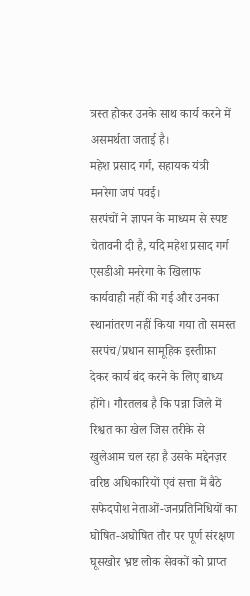त्रस्त होकर उनके साथ कार्य करने में असमर्थता जताई है।
महेश प्रसाद गर्ग, सहायक यंत्री मनरेगा जपं पवई।
सरपंचों ने ज्ञापन के माध्यम से स्पष्ट चेतावनी दी है, यदि महेश प्रसाद गर्ग एसडीओ मनरेगा के खिलाफ कार्यवाही नहीं की गई और उनका स्थानांतरण नहीं किया गया तो समस्त सरपंच/प्रधान सामूहिक इस्तीफ़ा देकर कार्य बंद करने के लिए बाध्य होंगे। गौरतलब है कि पन्ना जिले में रिश्वत का खेल जिस तरीके से खुलेआम चल रहा है उसके मद्देनज़र वरिष्ठ अधिकारियों एवं सत्ता में बैठे सफेदपोश नेताओं-जनप्रतिनिधियों का घोषित-अघोषित तौर पर पूर्ण संरक्षण घूसखोर भ्रष्ट लोक सेवकों को प्राप्त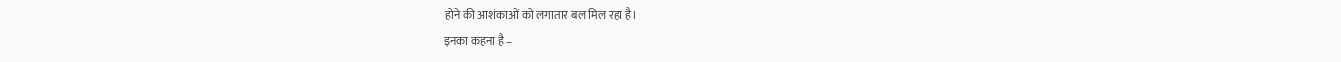होने की आशंकाओं को लगातार बल मिल रहा है।
इनका कहना है –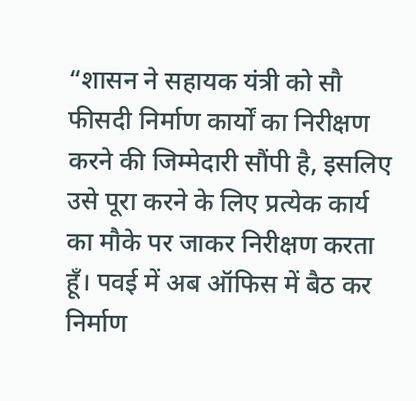“शासन ने सहायक यंत्री को सौ फीसदी निर्माण कार्यों का निरीक्षण करने की जिम्मेदारी सौंपी है, इसलिए उसे पूरा करने के लिए प्रत्येक कार्य का मौके पर जाकर निरीक्षण करता हूँ। पवई में अब ऑफिस में बैठ कर निर्माण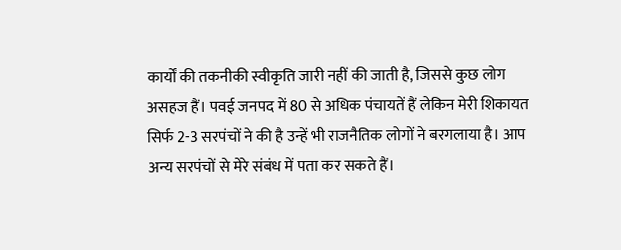कार्यों की तकनीकी स्वीकृति जारी नहीं की जाती है, जिससे कुछ लोग असहज हैं। पवई जनपद में 80 से अधिक पंचायतें हैं लेकिन मेरी शिकायत सिर्फ 2-3 सरपंचों ने की है उन्हें भी राजनैतिक लोगों ने बरगलाया है। आप अन्य सरपंचों से मेरे संबंध में पता कर सकते हैं।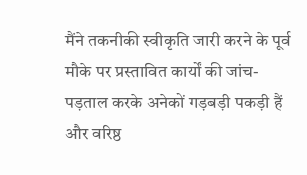मैंने तकनीकी स्वीकृति जारी करने के पूर्व मौके पर प्रस्तावित कार्यों की जांच-पड़ताल करके अनेकों गड़बड़ी पकड़ी हैं और वरिष्ठ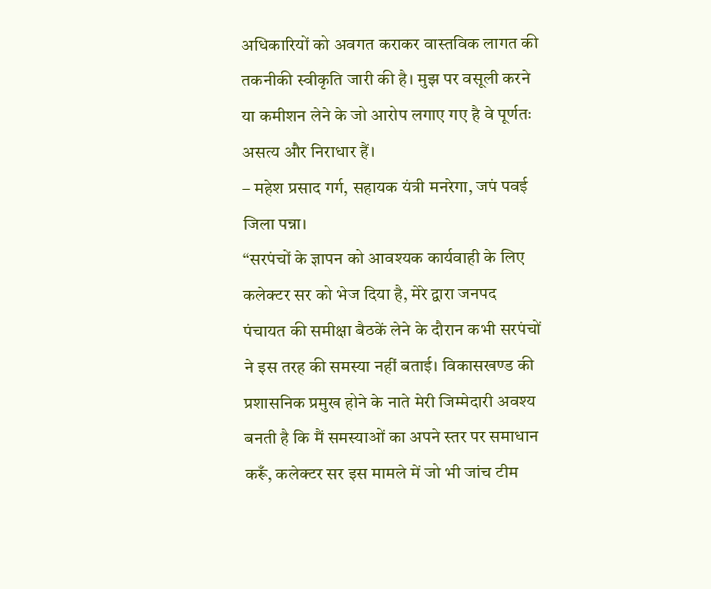अधिकारियों को अवगत कराकर वास्तविक लागत की तकनीकी स्वीकृति जारी की है। मुझ पर वसूली करने या कमीशन लेने के जो आरोप लगाए गए है वे पूर्णतः असत्य और निराधार हैं।
– महेश प्रसाद गर्ग, सहायक यंत्री मनरेगा, जपं पवई जिला पन्ना।
“सरपंचों के ज्ञापन को आवश्यक कार्यवाही के लिए कलेक्टर सर को भेज दिया है, मेरे द्वारा जनपद पंचायत की समीक्षा बैठकें लेने के दौरान कभी सरपंचों ने इस तरह की समस्या नहीं बताई। विकासखण्ड की प्रशासनिक प्रमुख होने के नाते मेरी जिम्मेदारी अवश्य बनती है कि मैं समस्याओं का अपने स्तर पर समाधान करूँ, कलेक्टर सर इस मामले में जो भी जांच टीम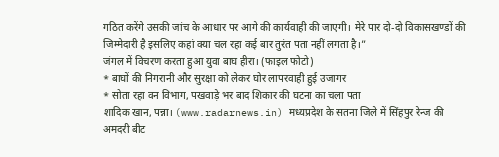गठित करेंगे उसकी जांच के आधार पर आगे की कार्यवाही की जाएगी। मेरे पार दो-दो विकासखण्डों की जिम्मेदारी है इसलिए कहां क्या चल रहा कई बार तुरंत पता नहीं लगता है।”
जंगल में विचरण करता हुआ युवा बाघ हीरा। (फाइल फोटो)
* बाघों की निगरानी और सुरक्षा को लेकर घोर लापरवाही हुई उजागर
* सोता रहा वन विभाग, पखवाड़े भर बाद शिकार की घटना का चला पता
शादिक खान, पन्ना। (www.radarnews.in) मध्यप्रदेश के सतना जिले में सिंहपुर रेन्ज की अमदरी बीट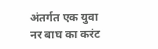अंतर्गत एक युवा नर बाघ का करंट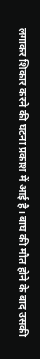लगाकर शिकार करने की घटना प्रकाश में आई है। बाघ की मौत होने के बाद उसकी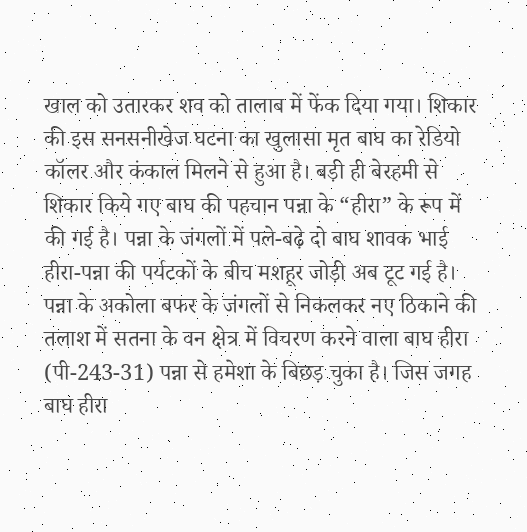खाल को उतारकर शव को तालाब में फेंक दिया गया। शिकार की इस सनसनीखेज घटना का खुलासा मृत बाघ का रेडियो कॉलर और कंकाल मिलने से हुआ है। बड़ी ही बेरहमी से शिकार किये गए बाघ की पहचान पन्ना के “हीरा” के रूप में की गई है। पन्ना के जंगलों में पले-बढ़े दो बाघ शावक भाई हीरा-पन्ना की पर्यटकों के बीच मशहूर जोड़ी अब टूट गई है। पन्ना के अकोला बफर के जंगलों से निकलकर नए ठिकाने की तलाश में सतना के वन क्षेत्र में विचरण करने वाला बाघ हीरा (पी-243-31) पन्ना से हमेशा के बिछड़ चुका है। जिस जगह बाघ हीरा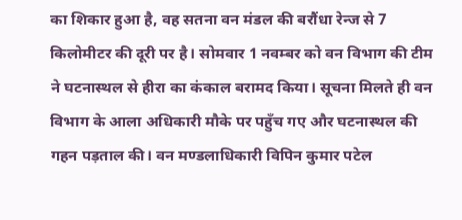का शिकार हुआ है, वह सतना वन मंडल की बरौंधा रेन्ज से 7 किलोमीटर की दूरी पर है। सोमवार 1 नवम्बर को वन विभाग की टीम ने घटनास्थल से हीरा का कंकाल बरामद किया। सूचना मिलते ही वन विभाग के आला अधिकारी मौके पर पहुँच गए और घटनास्थल की गहन पड़ताल की। वन मण्डलाधिकारी विपिन कुमार पटेल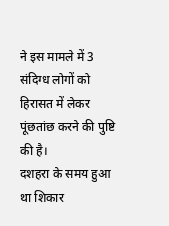ने इस मामले में 3 संदिग्ध लोगों को हिरासत में लेकर पूंछतांछ करने की पुष्टि की है।
दशहरा के समय हुआ था शिकार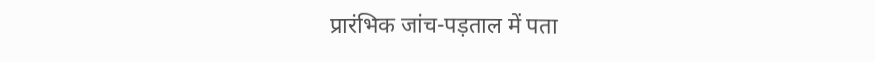प्रारंभिक जांच-पड़ताल में पता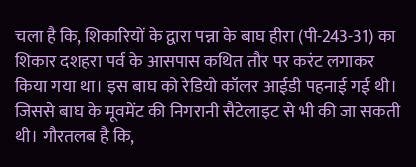चला है कि, शिकारियों के द्वारा पन्ना के बाघ हीरा (पी-243-31) का शिकार दशहरा पर्व के आसपास कथित तौर पर करंट लगाकर किया गया था। इस बाघ को रेडियो कॉलर आईडी पहनाई गई थी। जिससे बाघ के मूवमेंट की निगरानी सैटेलाइट से भी की जा सकती थी। गौरतलब है कि,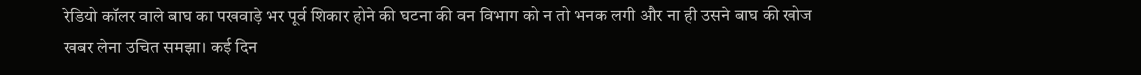रेडियो कॉलर वाले बाघ का पखवाड़े भर पूर्व शिकार होने की घटना की वन विभाग को न तो भनक लगी और ना ही उसने बाघ की खोज खबर लेना उचित समझा। कई दिन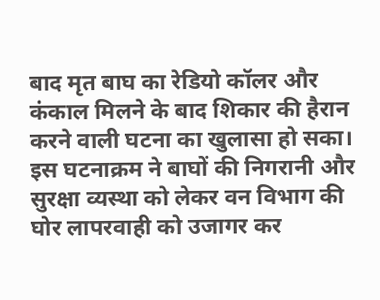बाद मृत बाघ का रेडियो कॉलर और कंकाल मिलने के बाद शिकार की हैरान करने वाली घटना का खुलासा हो सका। इस घटनाक्रम ने बाघों की निगरानी और सुरक्षा व्यस्था को लेकर वन विभाग की घोर लापरवाही को उजागर कर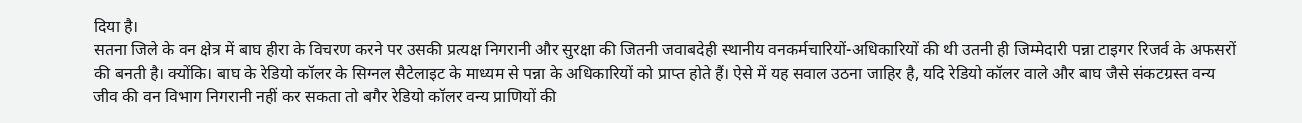दिया है।
सतना जिले के वन क्षेत्र में बाघ हीरा के विचरण करने पर उसकी प्रत्यक्ष निगरानी और सुरक्षा की जितनी जवाबदेही स्थानीय वनकर्मचारियों-अधिकारियों की थी उतनी ही जिम्मेदारी पन्ना टाइगर रिजर्व के अफसरों की बनती है। क्योंकि। बाघ के रेडियो कॉलर के सिग्नल सैटेलाइट के माध्यम से पन्ना के अधिकारियों को प्राप्त होते हैं। ऐसे में यह सवाल उठना जाहिर है, यदि रेडियो कॉलर वाले और बाघ जैसे संकटग्रस्त वन्य जीव की वन विभाग निगरानी नहीं कर सकता तो बगैर रेडियो कॉलर वन्य प्राणियों की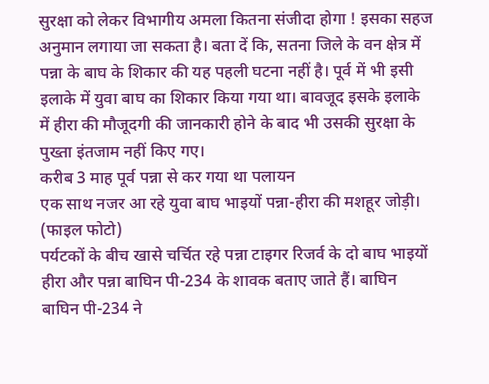सुरक्षा को लेकर विभागीय अमला कितना संजीदा होगा ! इसका सहज अनुमान लगाया जा सकता है। बता दें कि, सतना जिले के वन क्षेत्र में पन्ना के बाघ के शिकार की यह पहली घटना नहीं है। पूर्व में भी इसी इलाके में युवा बाघ का शिकार किया गया था। बावजूद इसके इलाके में हीरा की मौजूदगी की जानकारी होने के बाद भी उसकी सुरक्षा के पुख्ता इंतजाम नहीं किए गए।
करीब 3 माह पूर्व पन्ना से कर गया था पलायन
एक साथ नजर आ रहे युवा बाघ भाइयों पन्ना-हीरा की मशहूर जोड़ी। (फाइल फोटो)
पर्यटकों के बीच खासे चर्चित रहे पन्ना टाइगर रिजर्व के दो बाघ भाइयों हीरा और पन्ना बाघिन पी-234 के शावक बताए जाते हैं। बाघिन बाघिन पी-234 ने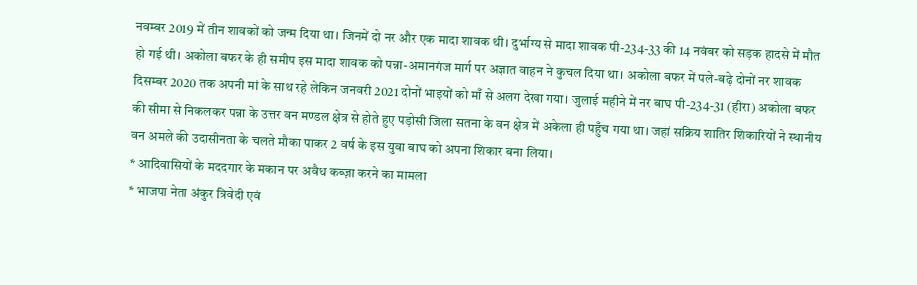नवम्बर 2019 में तीन शावकों को जन्म दिया था। जिनमें दो नर और एक मादा शावक थी। दुर्भाग्य से मादा शावक पी-234-33 की 14 नवंबर को सड़क हादसे में मौत हो गई थी। अकोला बफर के ही समीप इस मादा शावक को पन्ना-अमानगंज मार्ग पर अज्ञात वाहन ने कुचल दिया था। अकोला बफर में पले-बढ़े दोनों नर शावक दिसम्बर 2020 तक अपनी मां के साथ रहे लेकिन जनवरी 2021 दोनों भाइयों को माँ से अलग देखा गया। जुलाई महीने में नर बाघ पी-234-31 (हीरा) अकोला बफर की सीमा से निकलकर पन्ना के उत्तर वन मण्डल क्षेत्र से होते हुए पड़ोसी जिला सतना के वन क्षेत्र में अकेला ही पहुँच गया था। जहां सक्रिय शातिर शिकारियों ने स्थानीय वन अमले की उदासीनता के चलते मौका पाकर 2 वर्ष के इस युवा बाघ को अपना शिकार बना लिया।
* आदिवासियों के मददगार के मकान पर अवैध कब्ज़ा करने का मामला
* भाजपा नेता अंकुर त्रिवेदी एवं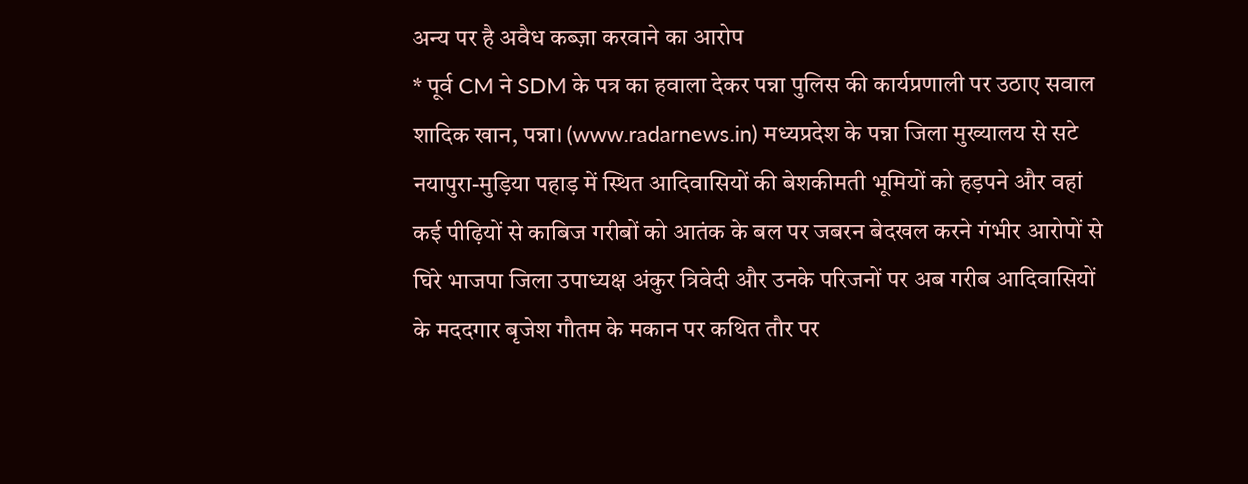अन्य पर है अवैध कब्ज़ा करवाने का आरोप
* पूर्व CM ने SDM के पत्र का हवाला देकर पन्ना पुलिस की कार्यप्रणाली पर उठाए सवाल
शादिक खान, पन्ना। (www.radarnews.in) मध्यप्रदेश के पन्ना जिला मुख्यालय से सटे नयापुरा-मुड़िया पहाड़ में स्थित आदिवासियों की बेशकीमती भूमियों को हड़पने और वहां कई पीढ़ियों से काबिज गरीबों को आतंक के बल पर जबरन बेदखल करने गंभीर आरोपों से घिरे भाजपा जिला उपाध्यक्ष अंकुर त्रिवेदी और उनके परिजनों पर अब गरीब आदिवासियों के मददगार बृजेश गौतम के मकान पर कथित तौर पर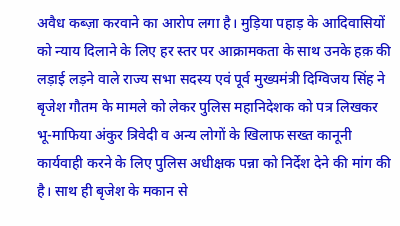अवैध कब्ज़ा करवाने का आरोप लगा है। मुड़िया पहाड़ के आदिवासियों को न्याय दिलाने के लिए हर स्तर पर आक्रामकता के साथ उनके हक़ की लड़ाई लड़ने वाले राज्य सभा सदस्य एवं पूर्व मुख्यमंत्री दिग्विजय सिंह ने बृजेश गौतम के मामले को लेकर पुलिस महानिदेशक को पत्र लिखकर भू-माफिया अंकुर त्रिवेदी व अन्य लोगों के खिलाफ सख्त कानूनी कार्यवाही करने के लिए पुलिस अधीक्षक पन्ना को निर्देश देने की मांग की है। साथ ही बृजेश के मकान से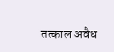तत्काल अवैध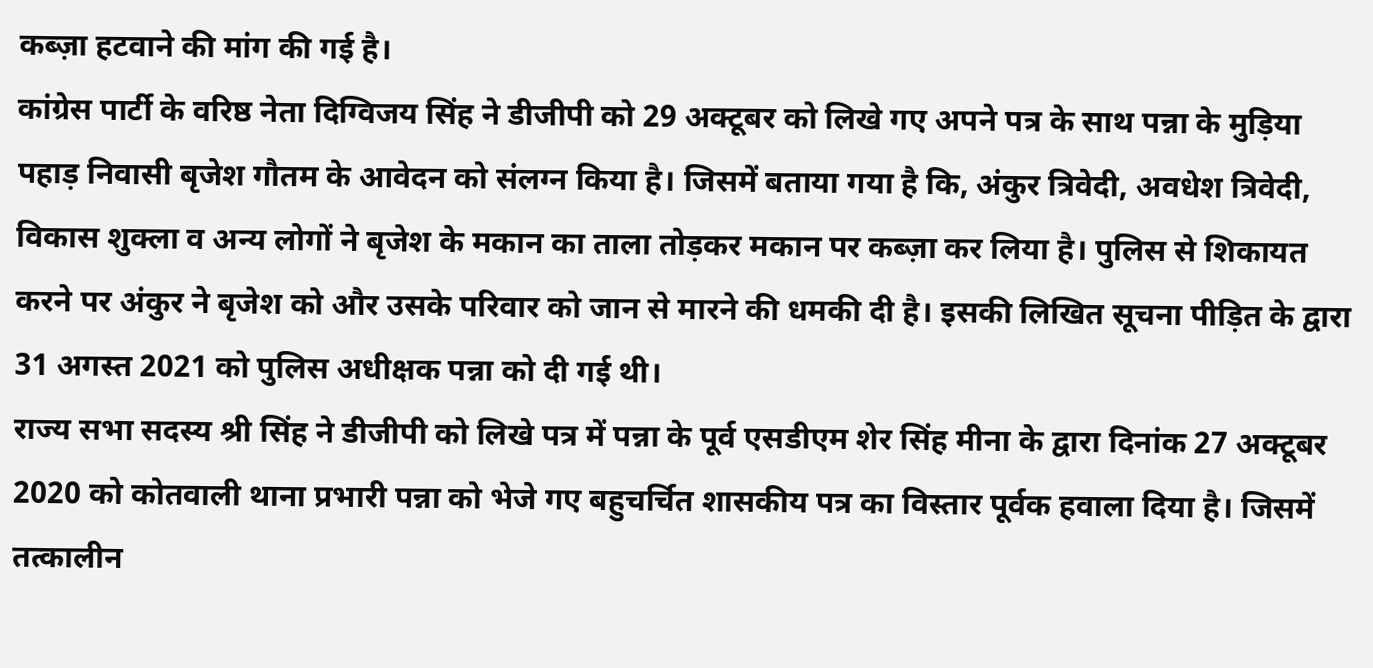कब्ज़ा हटवाने की मांग की गई है।
कांग्रेस पार्टी के वरिष्ठ नेता दिग्विजय सिंह ने डीजीपी को 29 अक्टूबर को लिखे गए अपने पत्र के साथ पन्ना के मुड़िया पहाड़ निवासी बृजेश गौतम के आवेदन को संलग्न किया है। जिसमें बताया गया है कि, अंकुर त्रिवेदी, अवधेश त्रिवेदी, विकास शुक्ला व अन्य लोगों ने बृजेश के मकान का ताला तोड़कर मकान पर कब्ज़ा कर लिया है। पुलिस से शिकायत करने पर अंकुर ने बृजेश को और उसके परिवार को जान से मारने की धमकी दी है। इसकी लिखित सूचना पीड़ित के द्वारा 31 अगस्त 2021 को पुलिस अधीक्षक पन्ना को दी गई थी।
राज्य सभा सदस्य श्री सिंह ने डीजीपी को लिखे पत्र में पन्ना के पूर्व एसडीएम शेर सिंह मीना के द्वारा दिनांक 27 अक्टूबर 2020 को कोतवाली थाना प्रभारी पन्ना को भेजे गए बहुचर्चित शासकीय पत्र का विस्तार पूर्वक हवाला दिया है। जिसमें तत्कालीन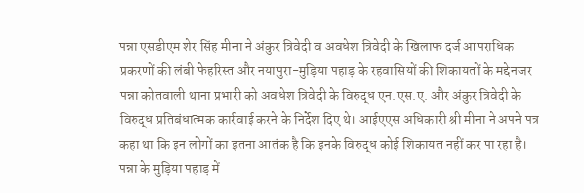पन्ना एसडीएम शेर सिंह मीना ने अंकुर त्रिवेदी व अवधेश त्रिवेदी के खिलाफ दर्ज आपराधिक प्रकरणों की लंबी फेहरिस्त और नयापुरा-मुड़िया पहाड़ के रहवासियों की शिकायतों के मद्देनजर पन्ना कोतवाली थाना प्रभारी को अवधेश त्रिवेदी के विरुद्ध एन.एस.ए. और अंकुर त्रिवेदी के विरुद्ध प्रतिबंधात्मक कार्रवाई करने के निर्देश दिए थे। आईएएस अधिकारी श्री मीना ने अपने पत्र कहा था कि इन लोगों का इतना आतंक है कि इनके विरुद्ध कोई शिकायत नहीं कर पा रहा है।
पन्ना के मुड़िया पहाड़ में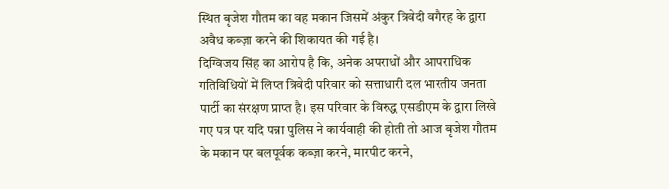स्थित बृजेश गौतम का वह मकान जिसमें अंकुर त्रिवेदी वगैरह के द्वारा अवैध कब्ज़ा करने की शिकायत की गई है।
दिग्विजय सिंह का आरोप है कि, अनेक अपराधों और आपराधिक गतिविधियों में लिप्त त्रिवेदी परिवार को सत्ताधारी दल भारतीय जनता पार्टी का संरक्षण प्राप्त है। इस परिवार के विरुद्ध एसडीएम के द्वारा लिखे गए पत्र पर यदि पन्ना पुलिस ने कार्यवाही की होती तो आज बृजेश गौतम के मकान पर बलपूर्वक कब्ज़ा करने, मारपीट करने,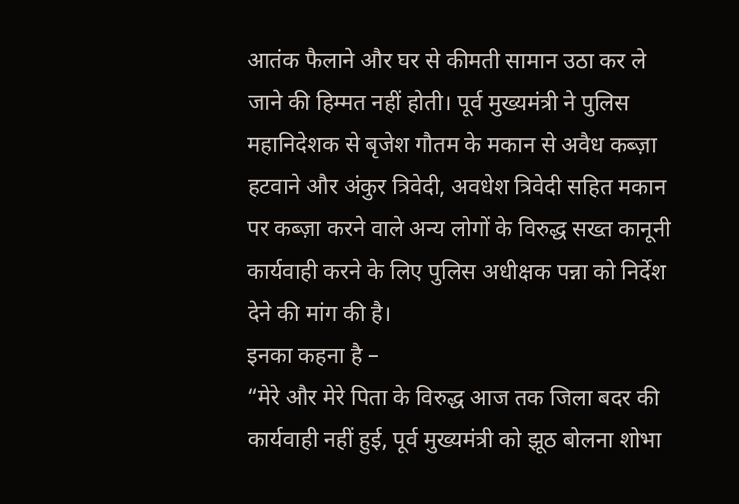आतंक फैलाने और घर से कीमती सामान उठा कर ले जाने की हिम्मत नहीं होती। पूर्व मुख्यमंत्री ने पुलिस महानिदेशक से बृजेश गौतम के मकान से अवैध कब्ज़ा हटवाने और अंकुर त्रिवेदी, अवधेश त्रिवेदी सहित मकान पर कब्ज़ा करने वाले अन्य लोगों के विरुद्ध सख्त कानूनी कार्यवाही करने के लिए पुलिस अधीक्षक पन्ना को निर्देश देने की मांग की है।
इनका कहना है –
“मेरे और मेरे पिता के विरुद्ध आज तक जिला बदर की कार्यवाही नहीं हुई, पूर्व मुख्यमंत्री को झूठ बोलना शोभा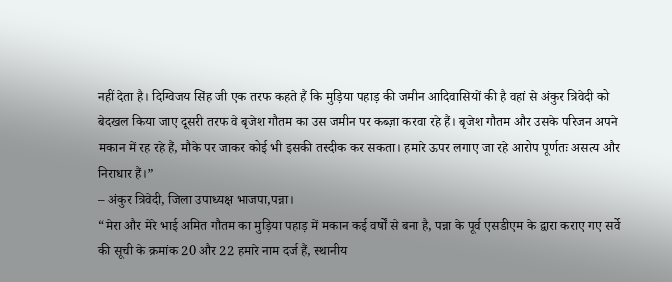नहीं देता है। दिग्विजय सिंह जी एक तरफ कहते हैं कि मुड़िया पहाड़ की जमीन आदिवासियों की है वहां से अंकुर त्रिवेदी को बेदखल किया जाए दूसरी तरफ वे बृजेश गौतम का उस जमीन पर कब्ज़ा करवा रहे हैं। बृजेश गौतम और उसके परिजन अपने मकान में रह रहे हैं, मौके पर जाकर कोई भी इसकी तस्दीक कर सकता। हमारे ऊपर लगाए जा रहे आरोप पूर्णतः असत्य और निराधार हैं।”
– अंकुर त्रिवेदी, जिला उपाध्यक्ष भाजपा,पन्ना।
“मेरा और मेरे भाई अमित गौतम का मुड़िया पहाड़ में मकान कई वर्षों से बना है, पन्ना के पूर्व एसडीएम के द्वारा कराए गए सर्वे की सूची के क्रमांक 20 और 22 हमारे नाम दर्ज हैं, स्थानीय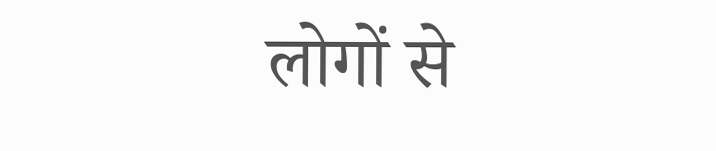लोगों से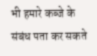भी हमारे कब्जे के संबंध पता कर सकते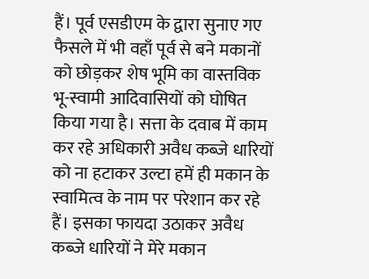हैं। पूर्व एसडीएम के द्वारा सुनाए गए फैसले में भी वहाँ पूर्व से बने मकानों को छोड़कर शेष भूमि का वास्तविक भू-स्वामी आदिवासियों को घोषित किया गया है। सत्ता के दवाब में काम कर रहे अधिकारी अवैध कब्जे धारियों को ना हटाकर उल्टा हमें ही मकान के स्वामित्व के नाम पर परेशान कर रहे हैं। इसका फायदा उठाकर अवैध कब्जे धारियों ने मेरे मकान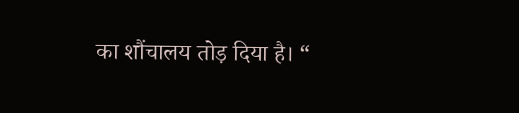का शौंचालय तोड़ दिया है। “